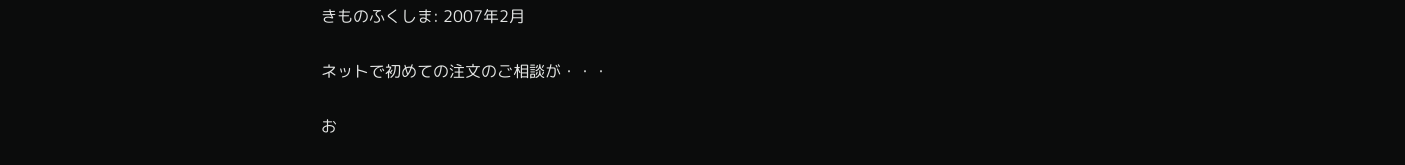きものふくしま: 2007年2月

ネットで初めての注文のご相談が・・・

お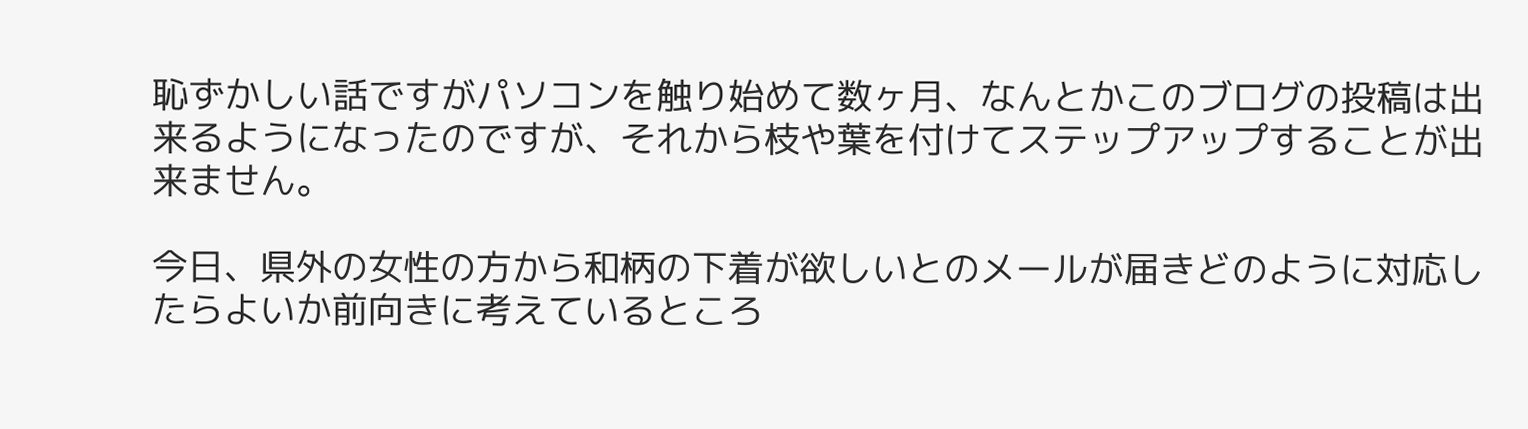恥ずかしい話ですがパソコンを触り始めて数ヶ月、なんとかこのブログの投稿は出来るようになったのですが、それから枝や葉を付けてステップアップすることが出来ません。

今日、県外の女性の方から和柄の下着が欲しいとのメールが届きどのように対応したらよいか前向きに考えているところ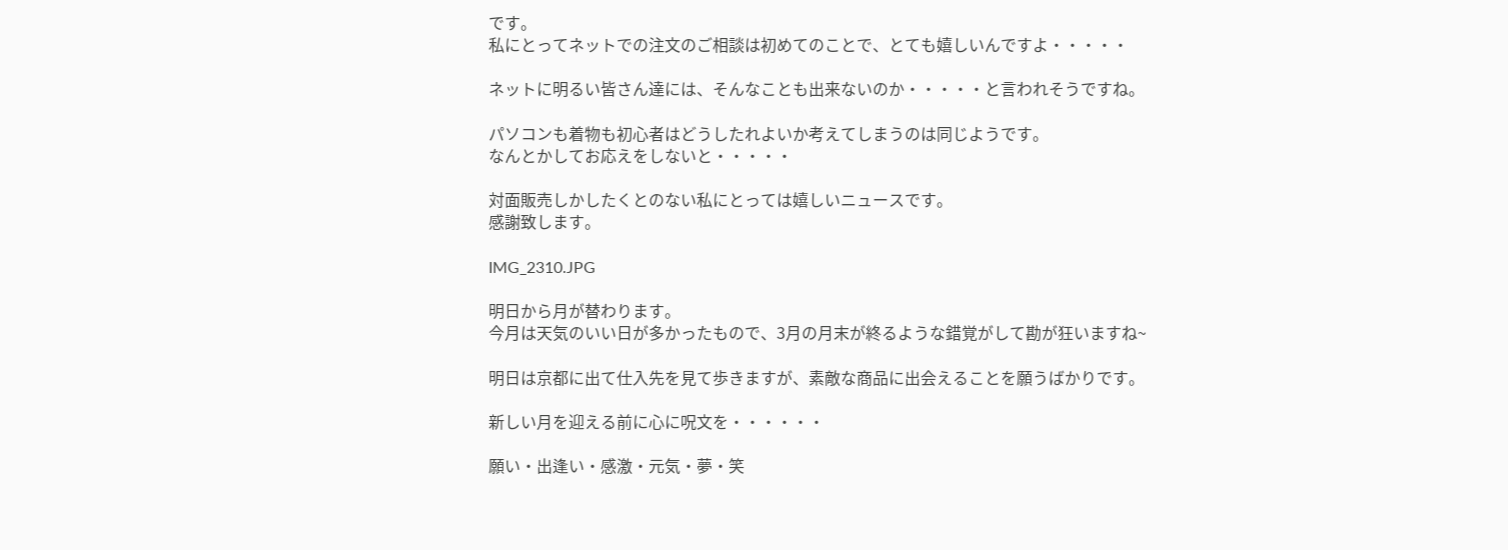です。
私にとってネットでの注文のご相談は初めてのことで、とても嬉しいんですよ・・・・・

ネットに明るい皆さん達には、そんなことも出来ないのか・・・・・と言われそうですね。

パソコンも着物も初心者はどうしたれよいか考えてしまうのは同じようです。
なんとかしてお応えをしないと・・・・・

対面販売しかしたくとのない私にとっては嬉しいニュースです。
感謝致します。

IMG_2310.JPG

明日から月が替わります。
今月は天気のいい日が多かったもので、3月の月末が終るような錯覚がして勘が狂いますね~

明日は京都に出て仕入先を見て歩きますが、素敵な商品に出会えることを願うばかりです。

新しい月を迎える前に心に呪文を・・・・・・

願い・出逢い・感激・元気・夢・笑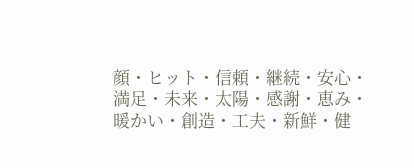顔・ヒット・信頼・継続・安心・
満足・未来・太陽・感謝・恵み・暖かい・創造・工夫・新鮮・健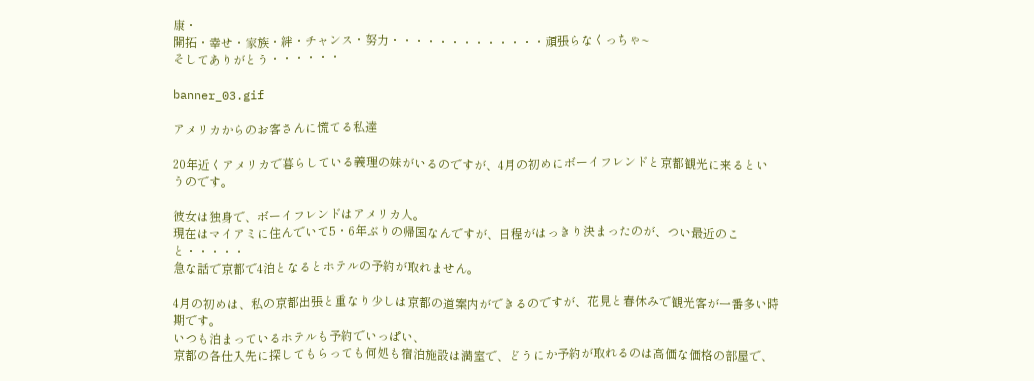康・
開拓・幸せ・家族・絆・チャンス・努力・・・・・・・・・・・・・頑張らなくっちゃ~
そしてありがとう・・・・・・

banner_03.gif

アメリカからのお客さんに慌てる私達

20年近くアメリカで暮らしている義理の妹がいるのですが、4月の初めにボーイフレンドと京都観光に来るというのです。

彼女は独身で、ボーイフレンドはアメリカ人。
現在はマイアミに住んでいて5・6年ぶりの帰国なんですが、日程がはっきり決まったのが、つい最近のこと・・・・・
急な話で京都で4泊となるとホテルの予約が取れません。

4月の初めは、私の京都出張と重なり少しは京都の道案内ができるのですが、花見と春休みで観光客が一番多い時期です。
いつも泊まっているホテルも予約でいっぱい、
京都の各仕入先に探してもらっても何処も宿泊施設は満室で、どうにか予約が取れるのは高価な価格の部屋で、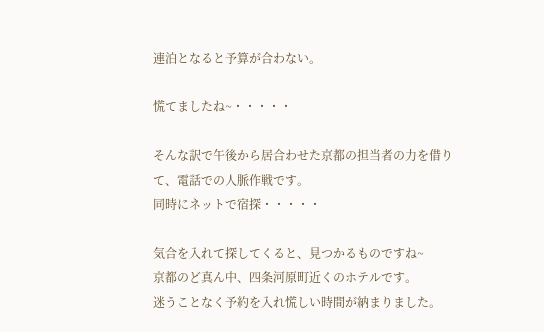連泊となると予算が合わない。

慌てましたね~・・・・・

そんな訳で午後から居合わせた京都の担当者の力を借りて、電話での人脈作戦です。
同時にネットで宿探・・・・・

気合を入れて探してくると、見つかるものですね~
京都のど真ん中、四条河原町近くのホテルです。
迷うことなく予約を入れ慌しい時間が納まりました。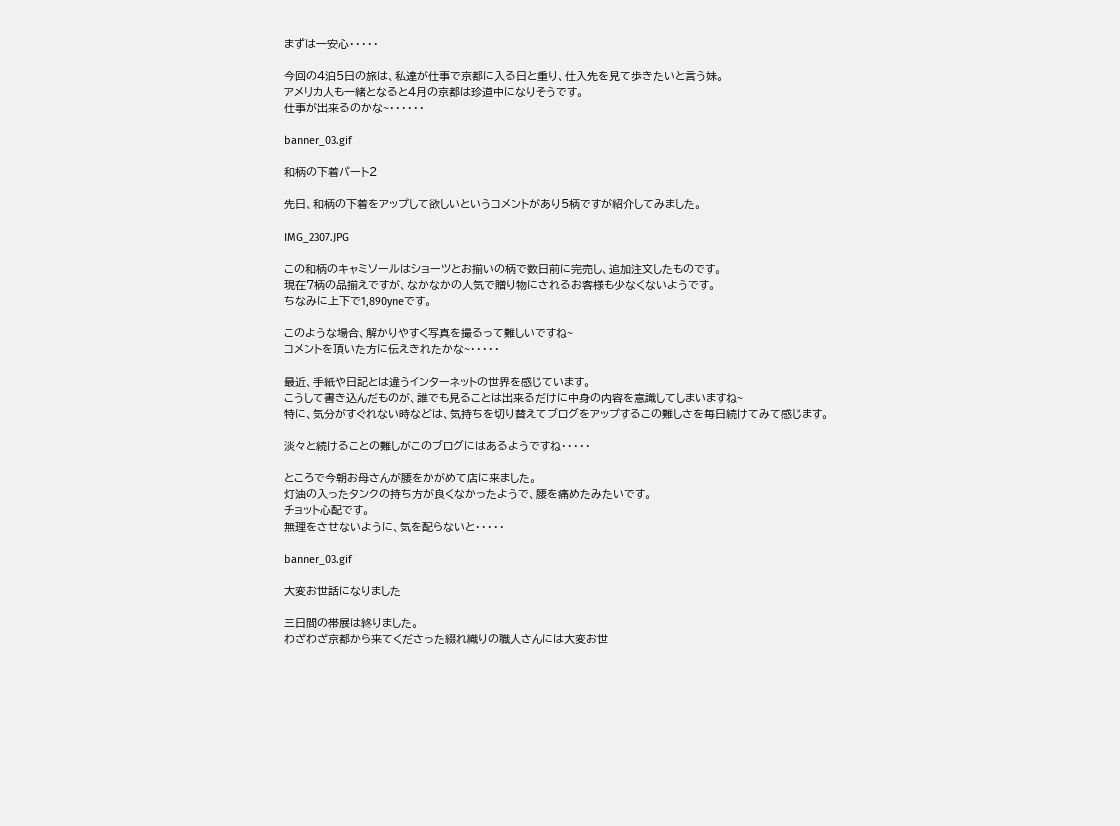まずは一安心・・・・・

今回の4泊5日の旅は、私達が仕事で京都に入る日と重り、仕入先を見て歩きたいと言う妹。
アメリカ人も一緒となると4月の京都は珍道中になりそうです。
仕事が出来るのかな~・・・・・・

banner_03.gif

和柄の下着パート2

先日、和柄の下着をアップして欲しいというコメントがあり5柄ですが紹介してみました。

IMG_2307.JPG

この和柄のキャミソールはショーツとお揃いの柄で数日前に完売し、追加注文したものです。
現在7柄の品揃えですが、なかなかの人気で贈り物にされるお客様も少なくないようです。
ちなみに上下で1,890yneです。

このような場合、解かりやすく写真を撮るって難しいですね~
コメントを頂いた方に伝えきれたかな~・・・・・

最近、手紙や日記とは違うインターネットの世界を感じています。
こうして書き込んだものが、誰でも見ることは出来るだけに中身の内容を意識してしまいますね~
特に、気分がすぐれない時などは、気持ちを切り替えてブログをアップするこの難しさを毎日続けてみて感じます。

淡々と続けることの難しがこのブログにはあるようですね・・・・・

ところで今朝お母さんが腰をかがめて店に来ました。
灯油の入ったタンクの持ち方が良くなかったようで、腰を痛めたみたいです。
チョット心配です。
無理をさせないように、気を配らないと・・・・・

banner_03.gif

大変お世話になりました

三日間の帯展は終りました。
わざわざ京都から来てくださった綴れ織りの職人さんには大変お世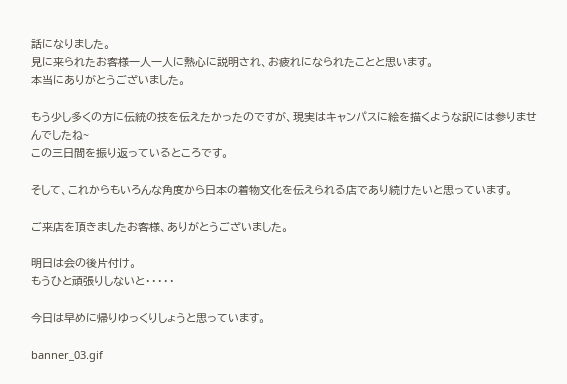話になりました。
見に来られたお客様一人一人に熱心に説明され、お疲れになられたことと思います。
本当にありがとうございました。

もう少し多くの方に伝統の技を伝えたかったのですが、現実はキャンパスに絵を描くような訳には参りませんでしたね~
この三日間を振り返っているところです。

そして、これからもいろんな角度から日本の着物文化を伝えられる店であり続けたいと思っています。

ご来店を頂きましたお客様、ありがとうございました。

明日は会の後片付け。
もうひと頑張りしないと・・・・・

今日は早めに帰りゆっくりしょうと思っています。

banner_03.gif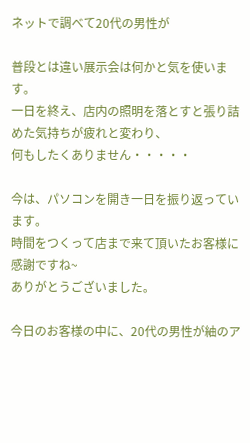ネットで調べて20代の男性が

普段とは違い展示会は何かと気を使います。
一日を終え、店内の照明を落とすと張り詰めた気持ちが疲れと変わり、
何もしたくありません・・・・・

今は、パソコンを開き一日を振り返っています。
時間をつくって店まで来て頂いたお客様に感謝ですね~
ありがとうございました。

今日のお客様の中に、20代の男性が紬のア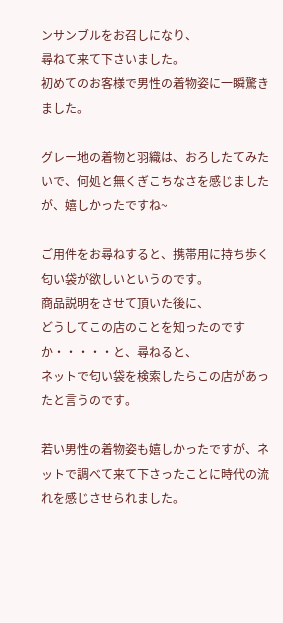ンサンブルをお召しになり、
尋ねて来て下さいました。
初めてのお客様で男性の着物姿に一瞬驚きました。

グレー地の着物と羽織は、おろしたてみたいで、何処と無くぎこちなさを感じましたが、嬉しかったですね~

ご用件をお尋ねすると、携帯用に持ち歩く匂い袋が欲しいというのです。
商品説明をさせて頂いた後に、
どうしてこの店のことを知ったのですか・・・・・と、尋ねると、
ネットで匂い袋を検索したらこの店があったと言うのです。

若い男性の着物姿も嬉しかったですが、ネットで調べて来て下さったことに時代の流れを感じさせられました。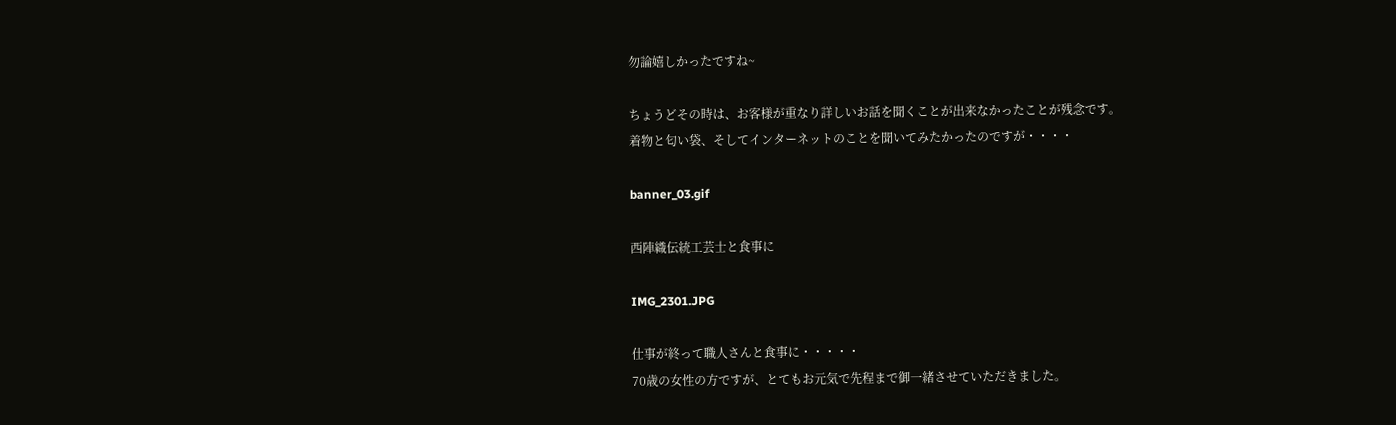勿論嬉しかったですね~

ちょうどその時は、お客様が重なり詳しいお話を聞くことが出来なかったことが残念です。
着物と匂い袋、そしてインターネットのことを聞いてみたかったのですが・・・・

banner_03.gif

西陣織伝統工芸士と食事に

IMG_2301.JPG

仕事が終って職人さんと食事に・・・・・
70歳の女性の方ですが、とてもお元気で先程まで御一緒させていただきました。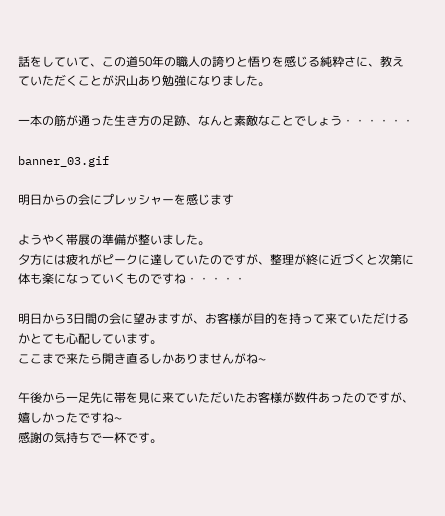話をしていて、この道50年の職人の誇りと悟りを感じる純粋さに、教えていただくことが沢山あり勉強になりました。

一本の筋が通った生き方の足跡、なんと素敵なことでしょう・・・・・・

banner_03.gif

明日からの会にプレッシャーを感じます

ようやく帯展の準備が整いました。
夕方には疲れがピークに達していたのですが、整理が終に近づくと次第に体も楽になっていくものですね・・・・・

明日から3日間の会に望みますが、お客様が目的を持って来ていただけるかとても心配しています。
ここまで来たら開き直るしかありませんがね~

午後から一足先に帯を見に来ていただいたお客様が数件あったのですが、
嬉しかったですね~
感謝の気持ちで一杯です。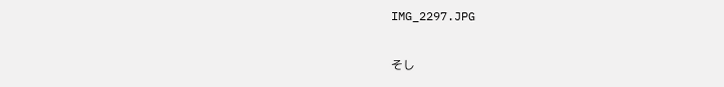IMG_2297.JPG

そし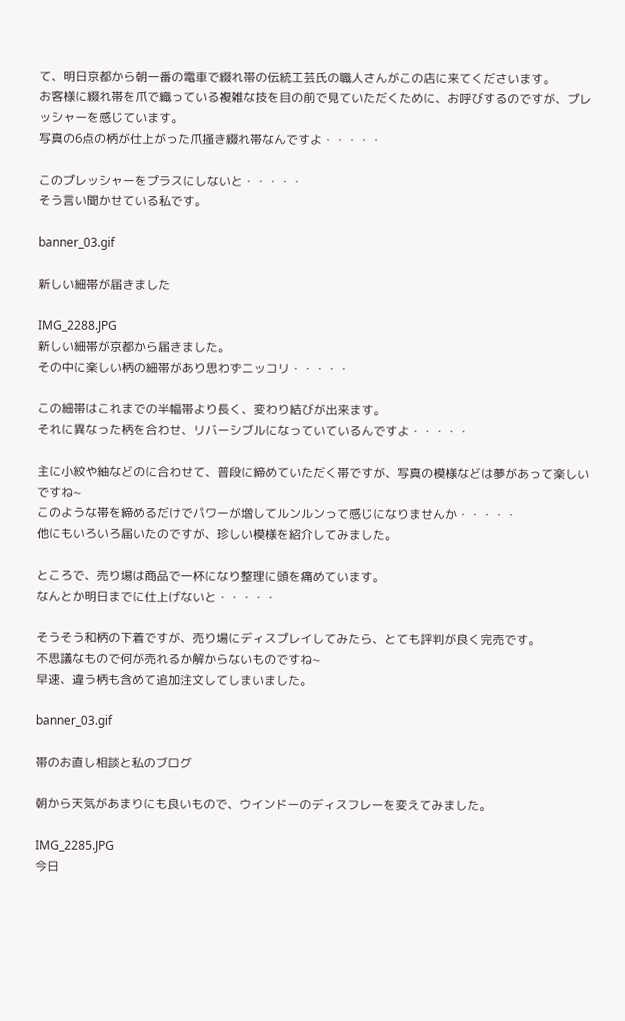て、明日京都から朝一番の電車で綴れ帯の伝統工芸氏の職人さんがこの店に来てくださいます。
お客様に綴れ帯を爪で織っている複雑な技を目の前で見ていただくために、お呼びするのですが、プレッシャーを感じています。
写真の6点の柄が仕上がった爪掻き綴れ帯なんですよ・・・・・

このプレッシャーをプラスにしないと・・・・・
そう言い聞かせている私です。

banner_03.gif

新しい細帯が届きました

IMG_2288.JPG
新しい細帯が京都から届きました。
その中に楽しい柄の細帯があり思わずニッコリ・・・・・

この細帯はこれまでの半幅帯より長く、変わり結びが出来ます。
それに異なった柄を合わせ、リバーシブルになっていているんですよ・・・・・

主に小紋や紬などのに合わせて、普段に締めていただく帯ですが、写真の模様などは夢があって楽しいですね~
このような帯を締めるだけでパワーが増してルンルンって感じになりませんか・・・・・
他にもいろいろ届いたのですが、珍しい模様を紹介してみました。

ところで、売り場は商品で一杯になり整理に頭を痛めています。
なんとか明日までに仕上げないと・・・・・

そうそう和柄の下着ですが、売り場にディスプレイしてみたら、とても評判が良く完売です。
不思議なもので何が売れるか解からないものですね~
早速、違う柄も含めて追加注文してしまいました。

banner_03.gif

帯のお直し相談と私のブログ

朝から天気があまりにも良いもので、ウインドーのディスフレーを変えてみました。

IMG_2285.JPG
今日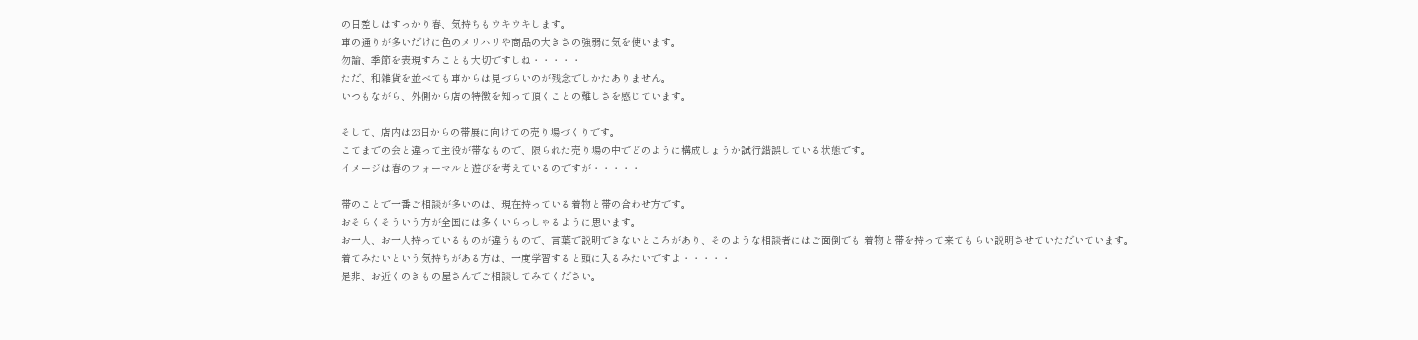の日差しはすっかり春、気持ちもウキウキします。
車の通りが多いだけに色のメリハリや商品の大きさの強弱に気を使います。
勿論、季節を表現すろことも大切ですしね・・・・・
ただ、和雑貨を並べても車からは見づらいのが残念でしかたありません。
いつもながら、外側から店の特徴を知って頂くことの難しさを感じています。

そして、店内は23日からの帯展に向けての売り場づくりです。
こてまでの会と違って主役が帯なもので、限られた売り場の中でどのように構成しょうか試行錯誤している状態です。
イメージは春のフォーマルと遊びを考えているのですが・・・・・

帯のことで一番ご相談が多いのは、現在持っている着物と帯の合わせ方です。
おそらくそういう方が全国には多くいらっしゃるように思います。
お一人、お一人持っているものが違うもので、言葉で説明できないところがあり、そのような相談者にはご面倒でも 着物と帯を持って来てもらい説明させていただいています。
着てみたいという気持ちがある方は、一度学習すると頭に入るみたいですよ・・・・・
是非、お近くのきもの屋さんでご相談してみてください。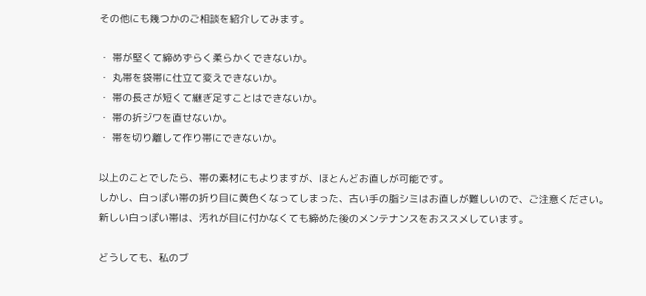その他にも幾つかのご相談を紹介してみます。

・ 帯が堅くて締めずらく柔らかくできないか。
・ 丸帯を袋帯に仕立て変えできないか。
・ 帯の長さが短くて継ぎ足すことはできないか。
・ 帯の折ジワを直せないか。
・ 帯を切り離して作り帯にできないか。

以上のことでしたら、帯の素材にもよりますが、ほとんどお直しが可能です。
しかし、白っぽい帯の折り目に黄色くなってしまった、古い手の脂シミはお直しが難しいので、ご注意ください。
新しい白っぽい帯は、汚れが目に付かなくても締めた後のメンテナンスをおススメしています。

どうしても、私のブ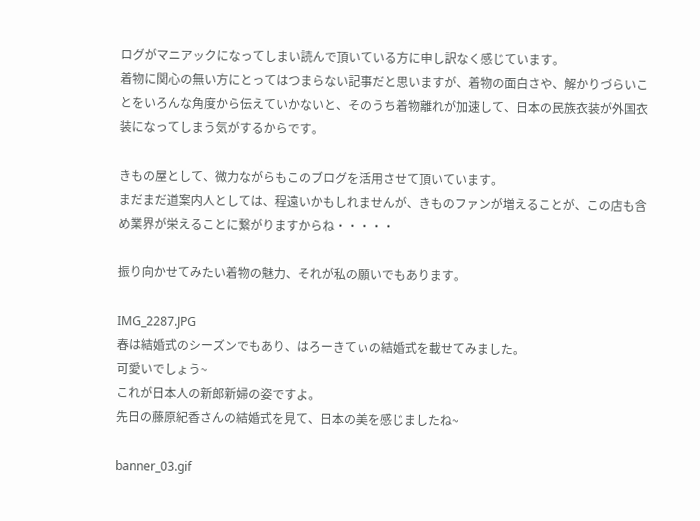ログがマニアックになってしまい読んで頂いている方に申し訳なく感じています。
着物に関心の無い方にとってはつまらない記事だと思いますが、着物の面白さや、解かりづらいことをいろんな角度から伝えていかないと、そのうち着物離れが加速して、日本の民族衣装が外国衣装になってしまう気がするからです。

きもの屋として、微力ながらもこのブログを活用させて頂いています。
まだまだ道案内人としては、程遠いかもしれませんが、きものファンが増えることが、この店も含め業界が栄えることに繋がりますからね・・・・・

振り向かせてみたい着物の魅力、それが私の願いでもあります。

IMG_2287.JPG
春は結婚式のシーズンでもあり、はろーきてぃの結婚式を載せてみました。
可愛いでしょう~
これが日本人の新郎新婦の姿ですよ。
先日の藤原紀香さんの結婚式を見て、日本の美を感じましたね~

banner_03.gif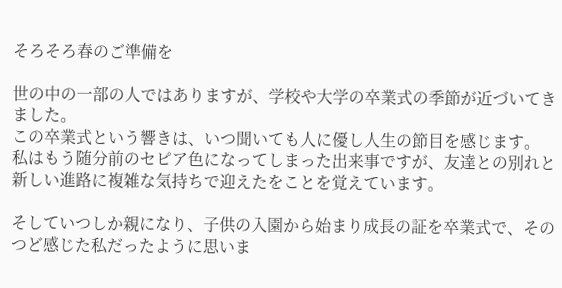そろそろ春のご準備を

世の中の一部の人ではありますが、学校や大学の卒業式の季節が近づいてきました。
この卒業式という響きは、いつ聞いても人に優し人生の節目を感じます。
私はもう随分前のセピア色になってしまった出来事ですが、友達との別れと新しい進路に複雑な気持ちで迎えたをことを覚えています。

そしていつしか親になり、子供の入園から始まり成長の証を卒業式で、そのつど感じた私だったように思いま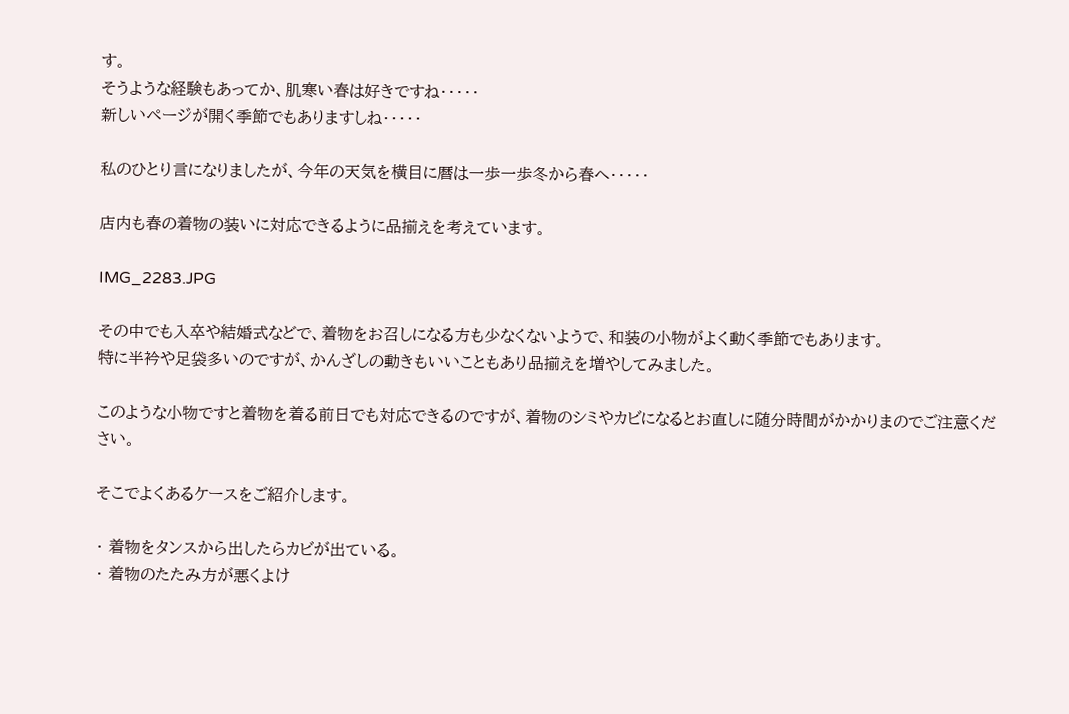す。
そうような経験もあってか、肌寒い春は好きですね・・・・・
新しいページが開く季節でもありますしね・・・・・

私のひとり言になりましたが、今年の天気を横目に暦は一歩一歩冬から春へ・・・・・

店内も春の着物の装いに対応できるように品揃えを考えています。

IMG_2283.JPG

その中でも入卒や結婚式などで、着物をお召しになる方も少なくないようで、和装の小物がよく動く季節でもあります。
特に半衿や足袋多いのですが、かんざしの動きもいいこともあり品揃えを増やしてみました。

このような小物ですと着物を着る前日でも対応できるのですが、着物のシミやカビになるとお直しに随分時間がかかりまのでご注意ください。

そこでよくあるケースをご紹介します。

・ 着物をタンスから出したらカビが出ている。
・ 着物のたたみ方が悪くよけ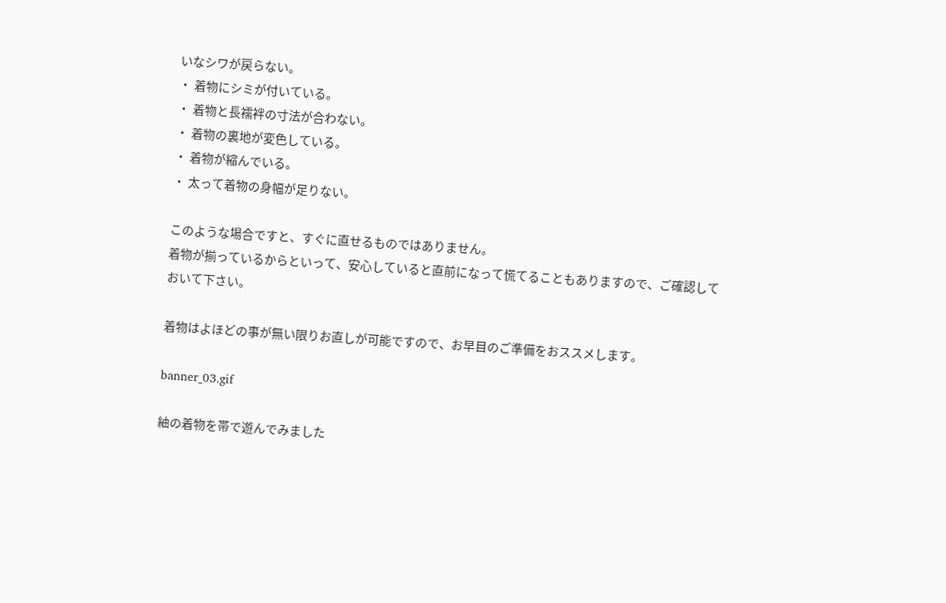いなシワが戻らない。
・ 着物にシミが付いている。
・ 着物と長襦袢の寸法が合わない。
・ 着物の裏地が変色している。
・ 着物が縮んでいる。
・ 太って着物の身幅が足りない。

このような場合ですと、すぐに直せるものではありません。
着物が揃っているからといって、安心していると直前になって慌てることもありますので、ご確認しておいて下さい。

着物はよほどの事が無い限りお直しが可能ですので、お早目のご準備をおススメします。

banner_03.gif

紬の着物を帯で遊んでみました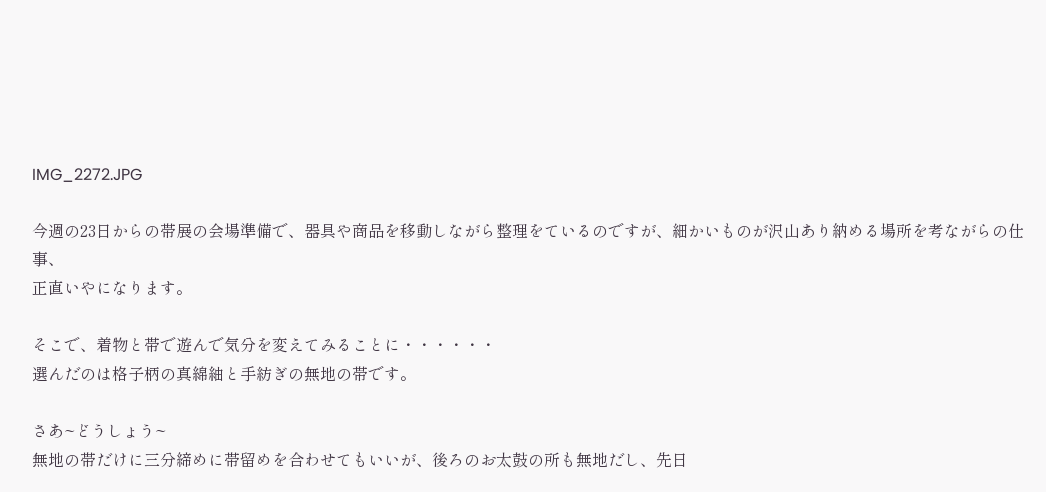IMG_2272.JPG

今週の23日からの帯展の会場準備で、器具や商品を移動しながら整理をているのですが、細かいものが沢山あり納める場所を考ながらの仕事、
正直いやになります。

そこで、着物と帯で遊んで気分を変えてみることに・・・・・・
選んだのは格子柄の真綿紬と手紡ぎの無地の帯です。

さあ~どうしょう~
無地の帯だけに三分締めに帯留めを合わせてもいいが、後ろのお太鼓の所も無地だし、先日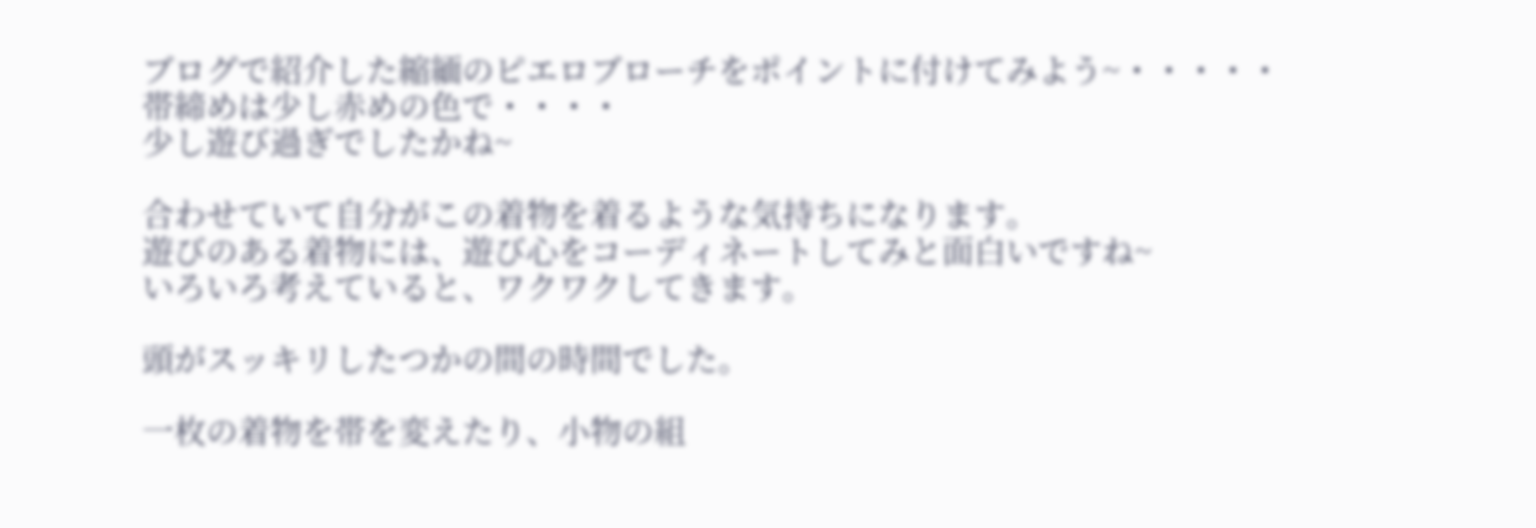ブログで紹介した縮緬のピエロブローチをポイントに付けてみよう~・・・・・
帯締めは少し赤めの色で・・・・
少し遊び過ぎでしたかね~

合わせていて自分がこの着物を着るような気持ちになります。
遊びのある着物には、遊び心をコーディネートしてみと面白いですね~
いろいろ考えていると、ワクワクしてきます。

頭がスッキリしたつかの間の時間でした。

一枚の着物を帯を変えたり、小物の組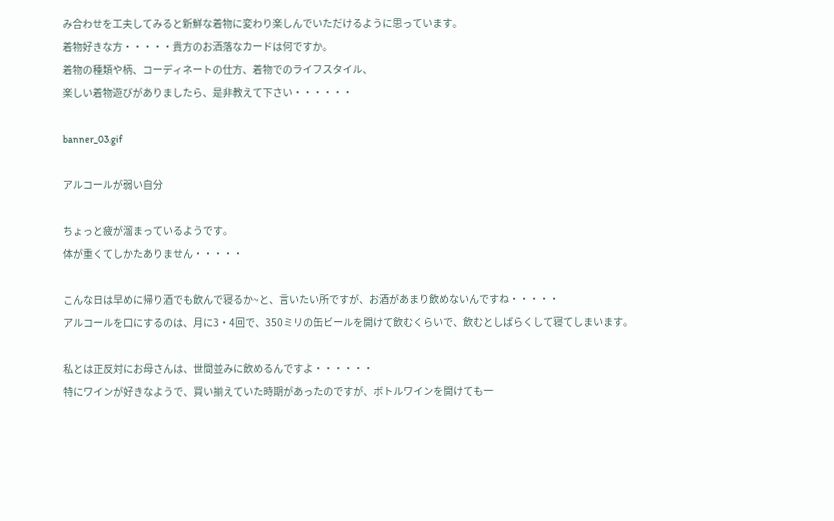み合わせを工夫してみると新鮮な着物に変わり楽しんでいただけるように思っています。
着物好きな方・・・・・貴方のお洒落なカードは何ですか。
着物の種類や柄、コーディネートの仕方、着物でのライフスタイル、
楽しい着物遊びがありましたら、是非教えて下さい・・・・・・

banner_03.gif

アルコールが弱い自分

ちょっと疲が溜まっているようです。
体が重くてしかたありません・・・・・

こんな日は早めに帰り酒でも飲んで寝るか~と、言いたい所ですが、お酒があまり飲めないんですね・・・・・
アルコールを口にするのは、月に3・4回で、350ミリの缶ビールを開けて飲むくらいで、飲むとしばらくして寝てしまいます。

私とは正反対にお母さんは、世間並みに飲めるんですよ・・・・・・
特にワインが好きなようで、買い揃えていた時期があったのですが、ボトルワインを開けても一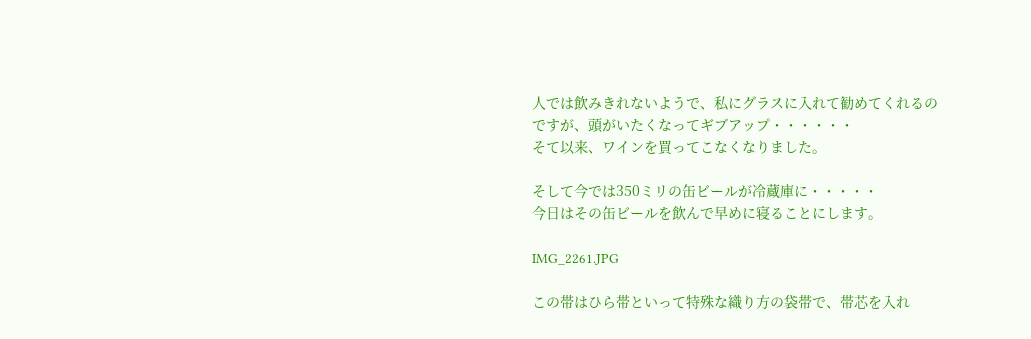人では飲みきれないようで、私にグラスに入れて勧めてくれるのですが、頭がいたくなってギブアップ・・・・・・
そて以来、ワインを買ってこなくなりました。

そして今では350ミリの缶ビールが冷蔵庫に・・・・・
今日はその缶ビールを飲んで早めに寝ることにします。

IMG_2261.JPG

この帯はひら帯といって特殊な織り方の袋帯で、帯芯を入れ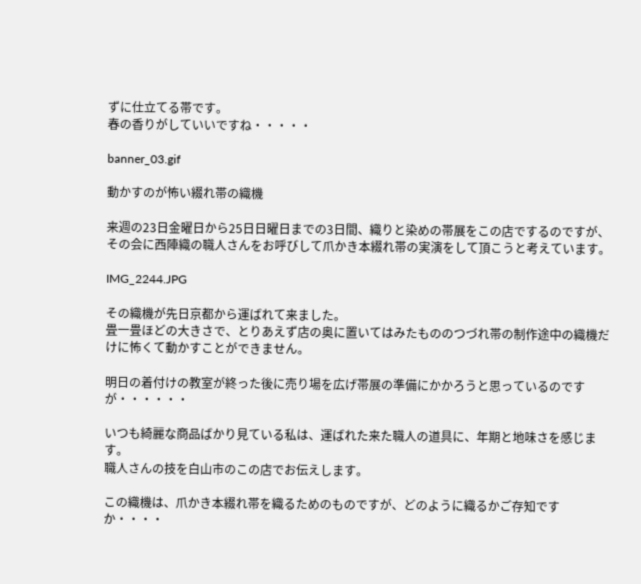ずに仕立てる帯です。
春の香りがしていいですね・・・・・

banner_03.gif

動かすのが怖い綴れ帯の織機

来週の23日金曜日から25日日曜日までの3日間、織りと染めの帯展をこの店でするのですが、その会に西陣織の職人さんをお呼びして爪かき本綴れ帯の実演をして頂こうと考えています。

IMG_2244.JPG

その織機が先日京都から運ばれて来ました。
畳一畳ほどの大きさで、とりあえず店の奥に置いてはみたもののつづれ帯の制作途中の織機だけに怖くて動かすことができません。

明日の着付けの教室が終った後に売り場を広げ帯展の準備にかかろうと思っているのですが・・・・・・

いつも綺麗な商品ばかり見ている私は、運ばれた来た職人の道具に、年期と地味さを感じます。
職人さんの技を白山市のこの店でお伝えします。

この織機は、爪かき本綴れ帯を織るためのものですが、どのように織るかご存知ですか・・・・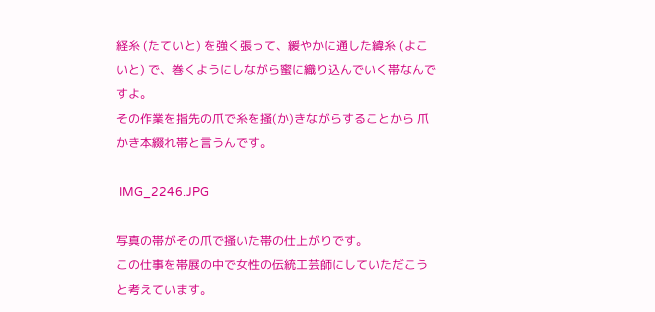経糸 (たていと) を強く張って、緩やかに通した緯糸 (よこいと) で、巻くようにしながら蜜に織り込んでいく帯なんですよ。
その作業を指先の爪で糸を掻(か)きながらすることから 爪かき本綴れ帯と言うんです。

 IMG_2246.JPG

写真の帯がその爪で掻いた帯の仕上がりです。
この仕事を帯展の中で女性の伝統工芸師にしていただこうと考えています。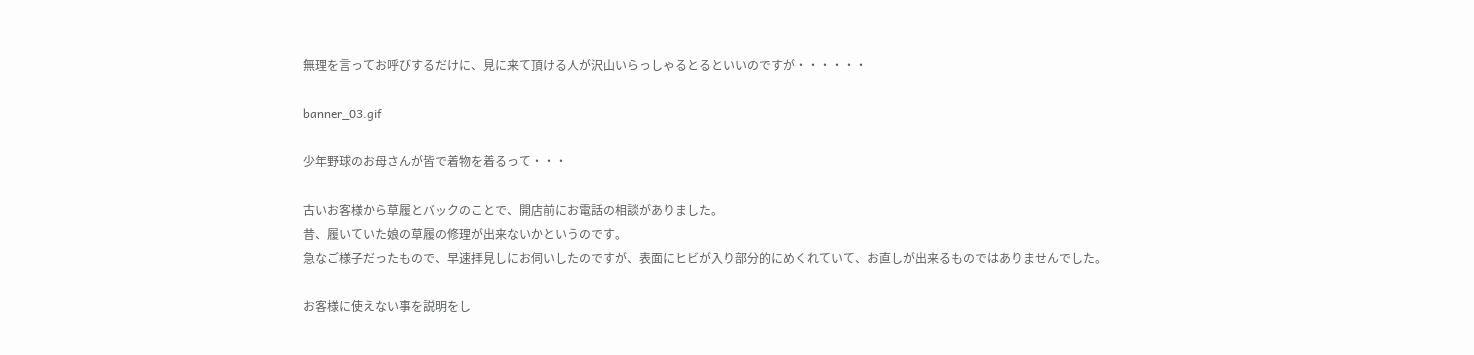無理を言ってお呼びするだけに、見に来て頂ける人が沢山いらっしゃるとるといいのですが・・・・・・

banner_03.gif

少年野球のお母さんが皆で着物を着るって・・・

古いお客様から草履とバックのことで、開店前にお電話の相談がありました。
昔、履いていた娘の草履の修理が出来ないかというのです。
急なご様子だったもので、早速拝見しにお伺いしたのですが、表面にヒビが入り部分的にめくれていて、お直しが出来るものではありませんでした。

お客様に使えない事を説明をし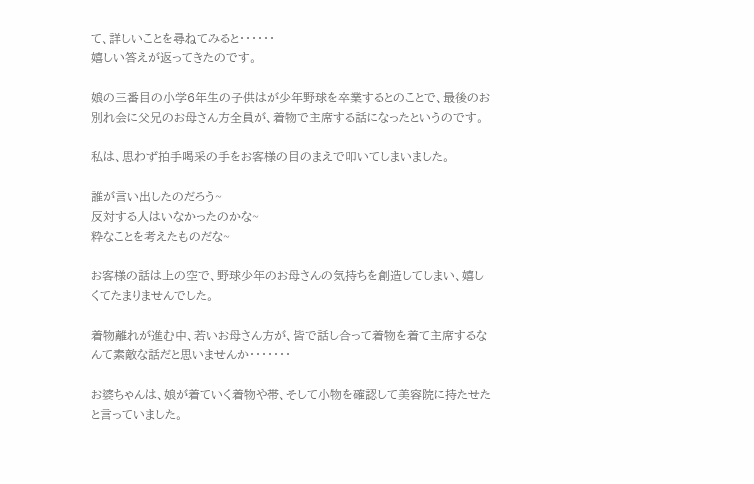て、詳しいことを尋ねてみると・・・・・・
嬉しい答えが返ってきたのです。

娘の三番目の小学6年生の子供はが少年野球を卒業するとのことで、最後のお別れ会に父兄のお母さん方全員が、着物で主席する話になったというのです。

私は、思わず拍手喝采の手をお客様の目のまえで叩いてしまいました。

誰が言い出したのだろう~
反対する人はいなかったのかな~
粋なことを考えたものだな~

お客様の話は上の空で、野球少年のお母さんの気持ちを創造してしまい、嬉しくてたまりませんでした。

着物離れが進む中、若いお母さん方が、皆で話し合って着物を着て主席するなんて素敵な話だと思いませんか・・・・・・・

お婆ちゃんは、娘が着ていく着物や帯、そして小物を確認して美容院に持たせたと言っていました。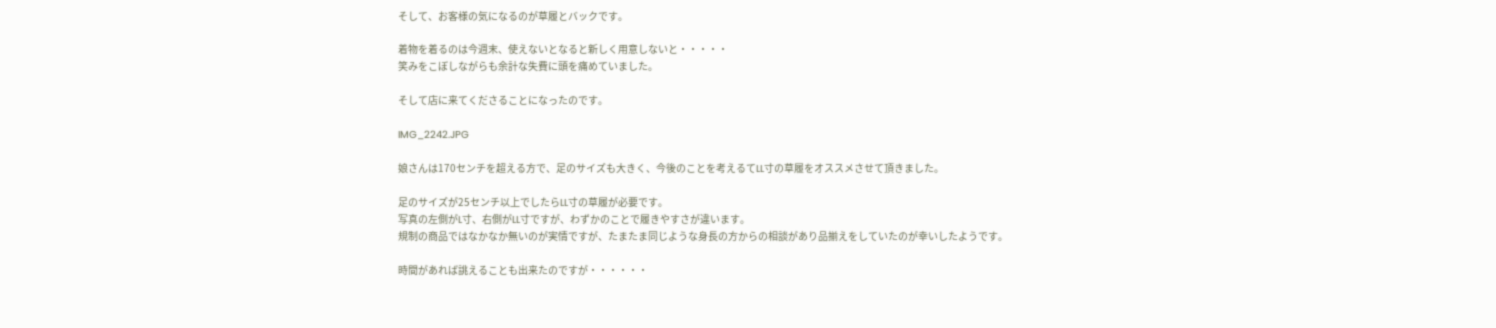そして、お客様の気になるのが草履とバックです。

着物を着るのは今週末、使えないとなると新しく用意しないと・・・・・
笑みをこぼしながらも余計な失費に頭を痛めていました。

そして店に来てくださることになったのです。

IMG_2242.JPG

娘さんは170センチを超える方で、足のサイズも大きく、今後のことを考えるてLL寸の草履をオススメさせて頂きました。

足のサイズが25センチ以上でしたらLL寸の草履が必要です。
写真の左側がL寸、右側がLL寸ですが、わずかのことで履きやすさが違います。
規制の商品ではなかなか無いのが実情ですが、たまたま同じような身長の方からの相談があり品揃えをしていたのが幸いしたようです。

時間があれば誂えることも出来たのですが・・・・・・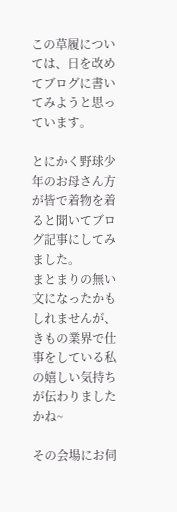この草履については、日を改めてブログに書いてみようと思っています。

とにかく野球少年のお母さん方が皆で着物を着ると聞いてブログ記事にしてみました。
まとまりの無い文になったかもしれませんが、きもの業界で仕事をしている私の嬉しい気持ちが伝わりましたかね~

その会場にお伺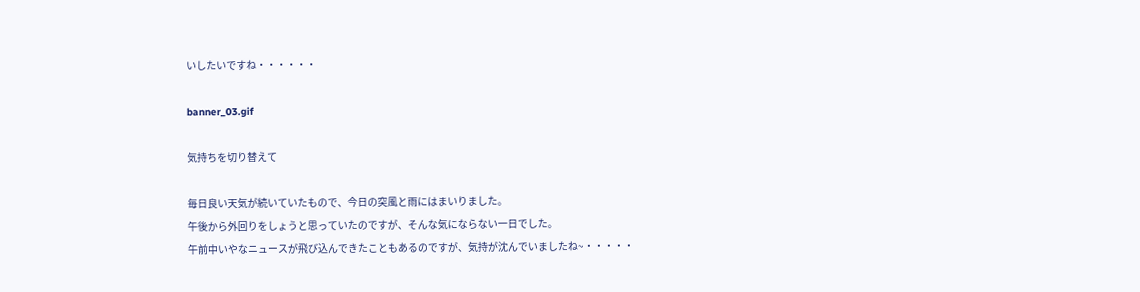いしたいですね・・・・・・

banner_03.gif

気持ちを切り替えて

毎日良い天気が続いていたもので、今日の突風と雨にはまいりました。
午後から外回りをしょうと思っていたのですが、そんな気にならない一日でした。
午前中いやなニュースが飛び込んできたこともあるのですが、気持が沈んでいましたね~・・・・・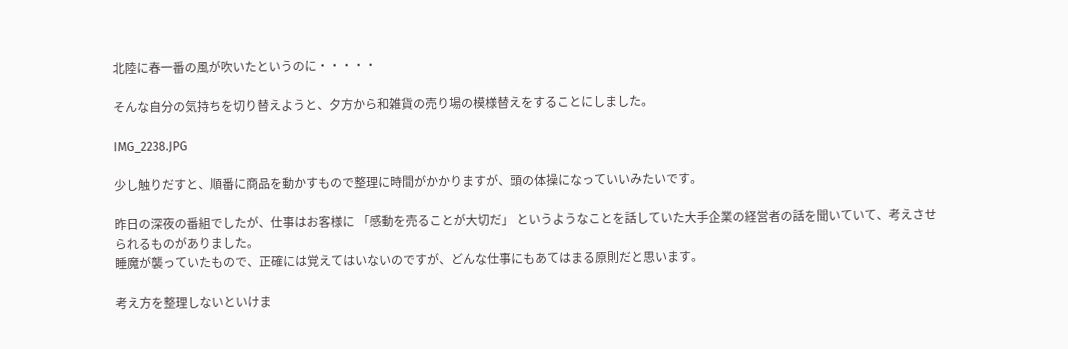北陸に春一番の風が吹いたというのに・・・・・

そんな自分の気持ちを切り替えようと、夕方から和雑貨の売り場の模様替えをすることにしました。

IMG_2238.JPG

少し触りだすと、順番に商品を動かすもので整理に時間がかかりますが、頭の体操になっていいみたいです。

昨日の深夜の番組でしたが、仕事はお客様に 「感動を売ることが大切だ」 というようなことを話していた大手企業の経営者の話を聞いていて、考えさせられるものがありました。
睡魔が襲っていたもので、正確には覚えてはいないのですが、どんな仕事にもあてはまる原則だと思います。

考え方を整理しないといけま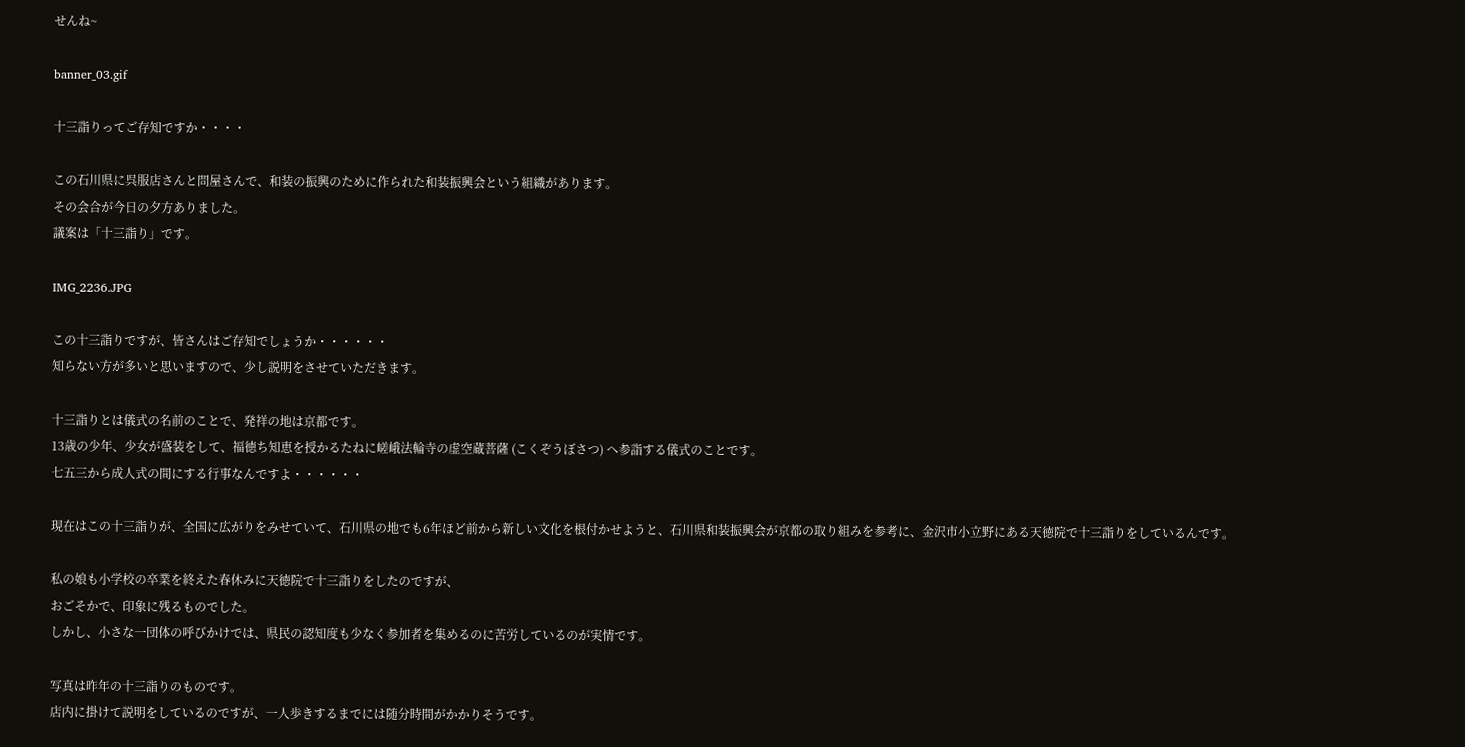せんね~

banner_03.gif

十三詣りってご存知ですか・・・・

この石川県に呉服店さんと問屋さんで、和装の振興のために作られた和装振興会という組織があります。
その会合が今日の夕方ありました。
議案は「十三詣り」です。

IMG_2236.JPG

この十三詣りですが、皆さんはご存知でしょうか・・・・・・
知らない方が多いと思いますので、少し説明をさせていただきます。

十三詣りとは儀式の名前のことで、発祥の地は京都です。
13歳の少年、少女が盛装をして、福徳ち知恵を授かるたねに嵯峨法輪寺の虚空蔵菩薩 (こくぞうぼさつ) へ参詣する儀式のことです。
七五三から成人式の間にする行事なんですよ・・・・・・

現在はこの十三詣りが、全国に広がりをみせていて、石川県の地でも6年ほど前から新しい文化を根付かせようと、石川県和装振興会が京都の取り組みを参考に、金沢市小立野にある天徳院で十三詣りをしているんです。

私の娘も小学校の卒業を終えた春休みに天徳院で十三詣りをしたのですが、
おごそかで、印象に残るものでした。
しかし、小さな一団体の呼びかけでは、県民の認知度も少なく参加者を集めるのに苦労しているのが実情です。

写真は昨年の十三詣りのものです。
店内に掛けて説明をしているのですが、一人歩きするまでには随分時間がかかりそうです。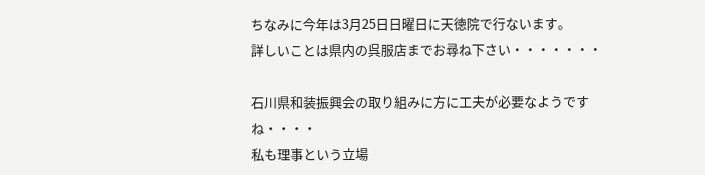ちなみに今年は3月25日日曜日に天徳院で行ないます。
詳しいことは県内の呉服店までお尋ね下さい・・・・・・・

石川県和装振興会の取り組みに方に工夫が必要なようですね・・・・
私も理事という立場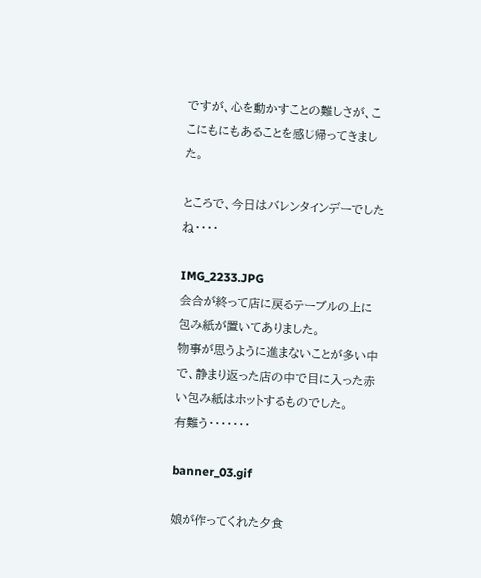ですが、心を動かすことの難しさが、ここにもにもあることを感じ帰ってきました。

ところで、今日はバレンタインデーでしたね・・・・

IMG_2233.JPG
会合が終って店に戻るテーブルの上に包み紙が置いてありました。
物事が思うように進まないことが多い中で、静まり返った店の中で目に入った赤い包み紙はホットするものでした。
有難う・・・・・・・

banner_03.gif

娘が作ってくれた夕食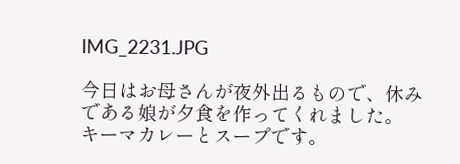IMG_2231.JPG

今日はお母さんが夜外出るもので、休みである娘が夕食を作ってくれました。
キーマカレーとスープです。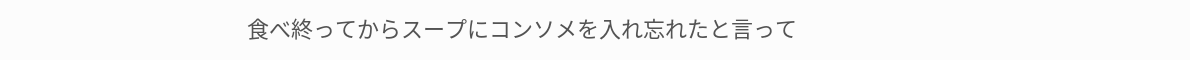食べ終ってからスープにコンソメを入れ忘れたと言って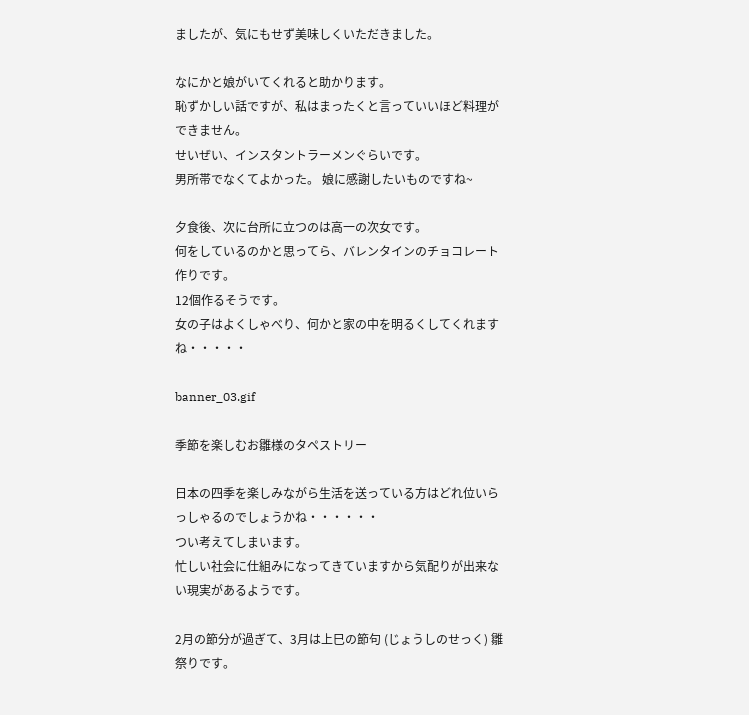ましたが、気にもせず美味しくいただきました。

なにかと娘がいてくれると助かります。
恥ずかしい話ですが、私はまったくと言っていいほど料理ができません。
せいぜい、インスタントラーメンぐらいです。
男所帯でなくてよかった。 娘に感謝したいものですね~

夕食後、次に台所に立つのは高一の次女です。
何をしているのかと思ってら、バレンタインのチョコレート作りです。
12個作るそうです。
女の子はよくしゃべり、何かと家の中を明るくしてくれますね・・・・・

banner_03.gif

季節を楽しむお雛様のタペストリー

日本の四季を楽しみながら生活を送っている方はどれ位いらっしゃるのでしょうかね・・・・・・
つい考えてしまいます。
忙しい社会に仕組みになってきていますから気配りが出来ない現実があるようです。

2月の節分が過ぎて、3月は上巳の節句 (じょうしのせっく) 雛祭りです。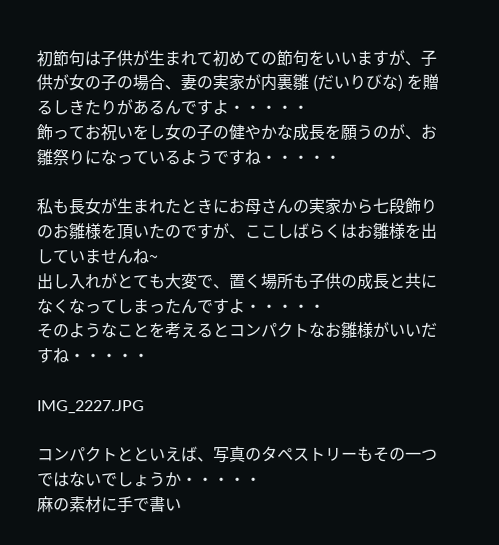初節句は子供が生まれて初めての節句をいいますが、子供が女の子の場合、妻の実家が内裏雛 (だいりびな) を贈るしきたりがあるんですよ・・・・・
飾ってお祝いをし女の子の健やかな成長を願うのが、お雛祭りになっているようですね・・・・・

私も長女が生まれたときにお母さんの実家から七段飾りのお雛様を頂いたのですが、ここしばらくはお雛様を出していませんね~
出し入れがとても大変で、置く場所も子供の成長と共になくなってしまったんですよ・・・・・
そのようなことを考えるとコンパクトなお雛様がいいだすね・・・・・

IMG_2227.JPG

コンパクトとといえば、写真のタペストリーもその一つではないでしょうか・・・・・
麻の素材に手で書い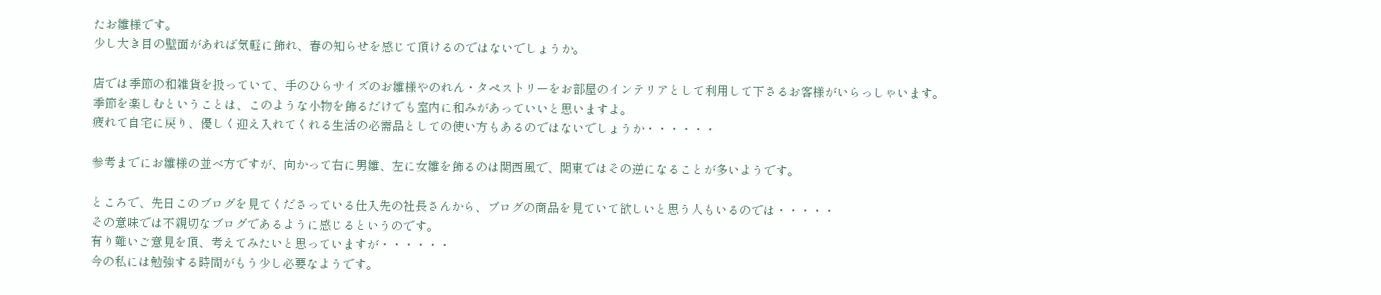たお雛様です。
少し大き目の壁面があれば気軽に飾れ、春の知らせを感じて頂けるのではないでしょうか。

店では季節の和雑貨を扱っていて、手のひらサイズのお雛様やのれん・タペストリーをお部屋のインテリアとして利用して下さるお客様がいらっしゃいます。
季節を楽しむということは、このような小物を飾るだけでも室内に和みがあっていいと思いますよ。
疲れて自宅に戻り、優しく迎え入れてくれる生活の必需品としての使い方もあるのではないでしょうか・・・・・・

参考までにお雛様の並べ方ですが、向かって右に男雛、左に女雛を飾るのは関西風で、関東ではその逆になることが多いようです。

ところで、先日このブログを見てくださっている仕入先の社長さんから、ブログの商品を見ていて欲しいと思う人もいるのでは・・・・・
その意味では不親切なブログであるように感じるというのです。
有り難いご意見を頂、考えてみたいと思っていますが・・・・・・
今の私には勉強する時間がもう少し必要なようです。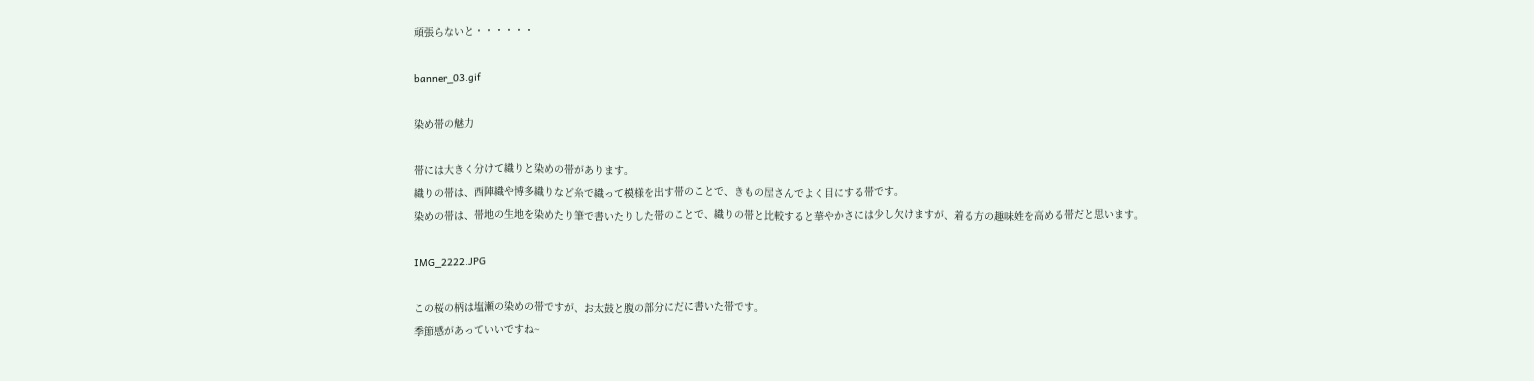頑張らないと・・・・・・

banner_03.gif

染め帯の魅力

帯には大きく分けて織りと染めの帯があります。
織りの帯は、西陣織や博多織りなど糸で織って模様を出す帯のことで、きもの屋さんでよく目にする帯です。
染めの帯は、帯地の生地を染めたり筆で書いたりした帯のことで、織りの帯と比較すると華やかさには少し欠けますが、着る方の趣味姓を高める帯だと思います。

IMG_2222.JPG

この桜の柄は塩瀬の染めの帯ですが、お太鼓と腹の部分にだに書いた帯です。
季節感があっていいですね~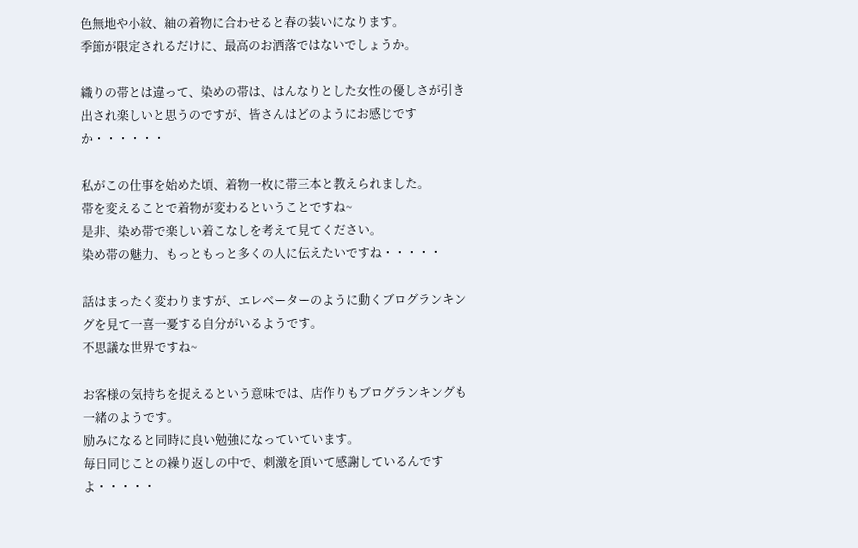色無地や小紋、紬の着物に合わせると春の装いになります。
季節が限定されるだけに、最高のお洒落ではないでしょうか。

織りの帯とは違って、染めの帯は、はんなりとした女性の優しさが引き出され楽しいと思うのですが、皆さんはどのようにお感じですか・・・・・・

私がこの仕事を始めた頃、着物一枚に帯三本と教えられました。
帯を変えることで着物が変わるということですね~
是非、染め帯で楽しい着こなしを考えて見てください。
染め帯の魅力、もっともっと多くの人に伝えたいですね・・・・・

話はまったく変わりますが、エレベーターのように動くブログランキングを見て一喜一憂する自分がいるようです。
不思議な世界ですね~

お客様の気持ちを捉えるという意味では、店作りもブログランキングも一緒のようです。
励みになると同時に良い勉強になっていています。
毎日同じことの繰り返しの中で、刺激を頂いて感謝しているんですよ・・・・・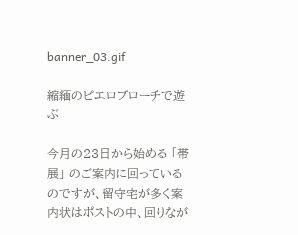banner_03.gif

縮緬のピエロブローチで遊ぶ

今月の23日から始める 「帯展」 のご案内に回っているのですが、留守宅が多く案内状はポストの中、回りなが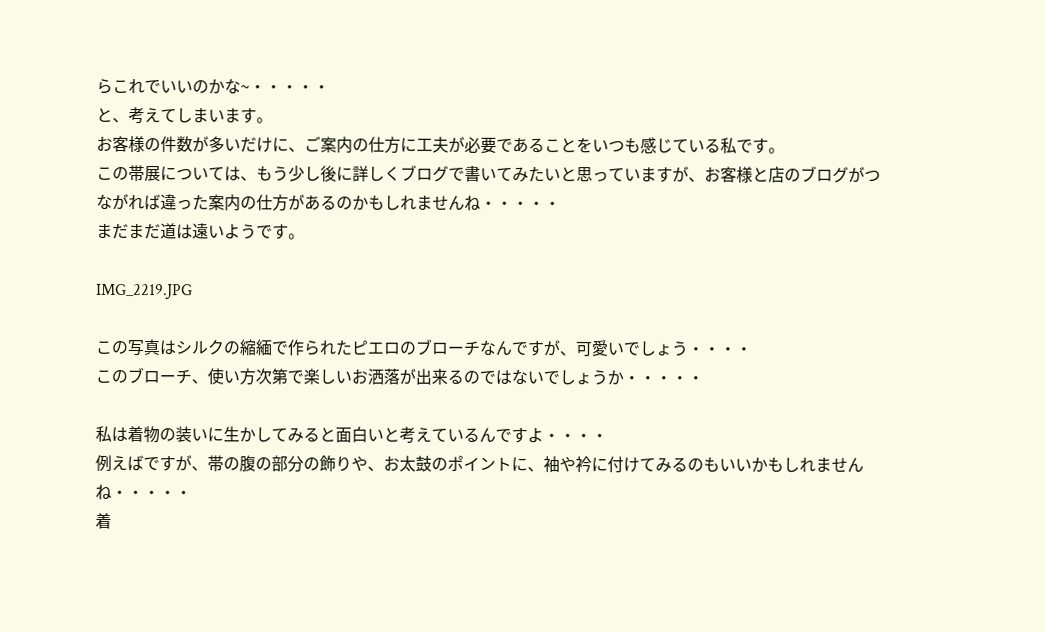らこれでいいのかな~・・・・・
と、考えてしまいます。
お客様の件数が多いだけに、ご案内の仕方に工夫が必要であることをいつも感じている私です。
この帯展については、もう少し後に詳しくブログで書いてみたいと思っていますが、お客様と店のブログがつながれば違った案内の仕方があるのかもしれませんね・・・・・
まだまだ道は遠いようです。

IMG_2219.JPG

この写真はシルクの縮緬で作られたピエロのブローチなんですが、可愛いでしょう・・・・
このブローチ、使い方次第で楽しいお洒落が出来るのではないでしょうか・・・・・

私は着物の装いに生かしてみると面白いと考えているんですよ・・・・
例えばですが、帯の腹の部分の飾りや、お太鼓のポイントに、袖や衿に付けてみるのもいいかもしれませんね・・・・・
着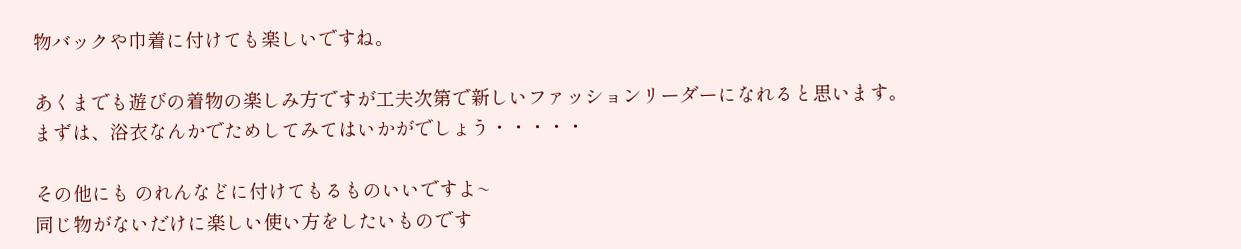物バックや巾着に付けても楽しいですね。

あくまでも遊びの着物の楽しみ方ですが工夫次第で新しいファッションリーダーになれると思います。
まずは、浴衣なんかでためしてみてはいかがでしょう・・・・・

その他にも のれんなどに付けてもるものいいですよ~
同じ物がないだけに楽しい使い方をしたいものです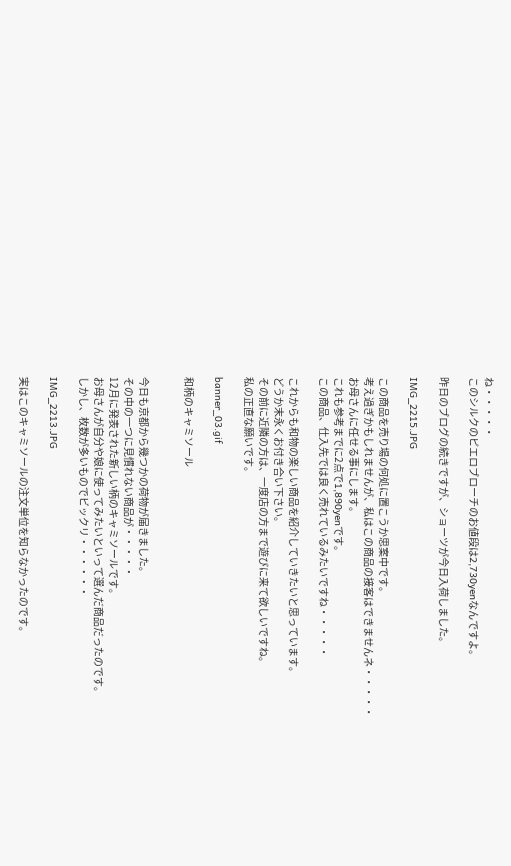ね・・・・・
このシルクのピエロブローチのお値段は2,730yenなんですよ。

昨日のブログの続きですが、ショーツが今日入荷しました。

IMG_2215.JPG

この商品を売り場の何処に置こうか思案中です。
考え過ぎかもしれませんが、私はこの商品の接客はできませんネ・・・・・
お母さんに任せる事にします。
これも参考までに2点で1,890yenです。
この商品、仕入先では良く売れているみたいですね・・・・・

これからも和物の楽しい商品を紹介していきたいと思っています。
どうか末永くお付き合い下さい。
その前に近隣の方は、一度店の方まで遊びに来て欲しいですね。
私の正直な願いです。

banner_03.gif

和柄のキャミソール


今日も京都から幾つかの荷物が届きました。
その中の一つに見慣れない商品が・・・・・
12月に発表された新しい柄のキャミソールです。
お母さんが自分や娘に使ってみたいといって選んだ商品だったのです。
しかし、枚数が多いものでビックリ・・・・・・

IMG_2213.JPG

実はこのキャミソールの注文単位を知らなかったのです。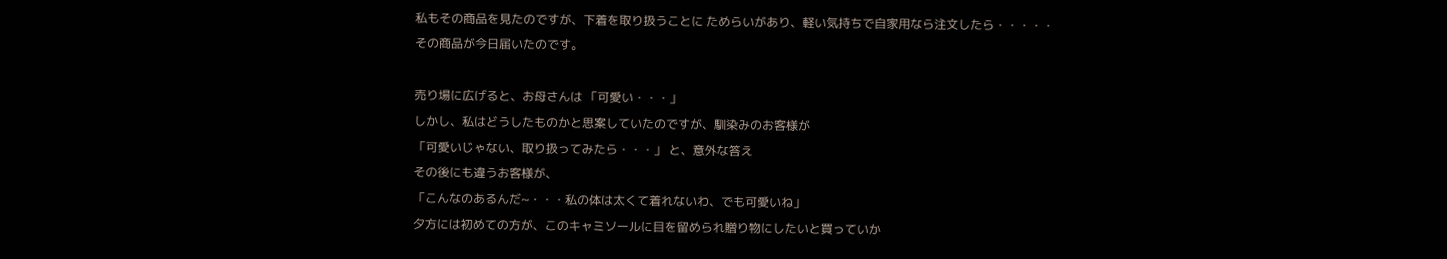私もその商品を見たのですが、下着を取り扱うことに ためらいがあり、軽い気持ちで自家用なら注文したら・・・・・
その商品が今日届いたのです。

売り場に広げると、お母さんは 「可愛い・・・」
しかし、私はどうしたものかと思案していたのですが、馴染みのお客様が
「可愛いじゃない、取り扱ってみたら・・・」 と、意外な答え
その後にも違うお客様が、
「こんなのあるんだ~・・・私の体は太くて着れないわ、でも可愛いね」
夕方には初めての方が、このキャミソールに目を留められ贈り物にしたいと買っていか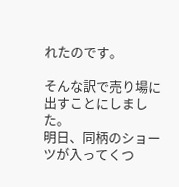れたのです。

そんな訳で売り場に出すことにしました。
明日、同柄のショーツが入ってくつ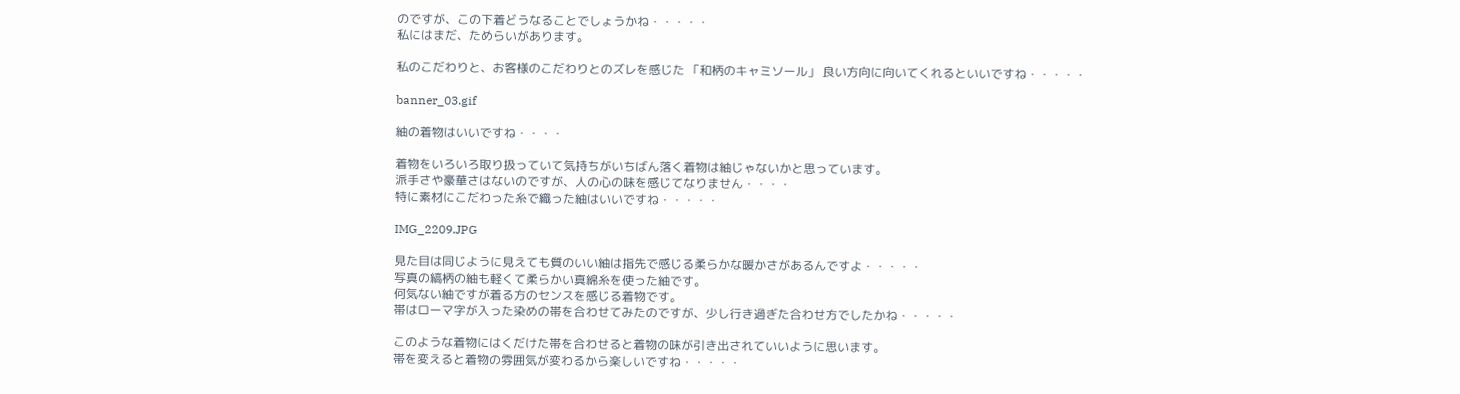のですが、この下着どうなることでしょうかね・・・・・
私にはまだ、ためらいがあります。

私のこだわりと、お客様のこだわりとのズレを感じた 「和柄のキャミソール」 良い方向に向いてくれるといいですね・・・・・

banner_03.gif

紬の着物はいいですね・・・・

着物をいろいろ取り扱っていて気持ちがいちばん落く着物は紬じゃないかと思っています。
派手さや豪華さはないのですが、人の心の味を感じてなりません・・・・
特に素材にこだわった糸で織った紬はいいですね・・・・・

IMG_2209.JPG

見た目は同じように見えても質のいい紬は指先で感じる柔らかな暖かさがあるんですよ・・・・・
写真の縞柄の紬も軽くて柔らかい真綿糸を使った紬です。
何気ない紬ですが着る方のセンスを感じる着物です。
帯はローマ字が入った染めの帯を合わせてみたのですが、少し行き過ぎた合わせ方でしたかね・・・・・

このような着物にはくだけた帯を合わせると着物の味が引き出されていいように思います。
帯を変えると着物の雰囲気が変わるから楽しいですね・・・・・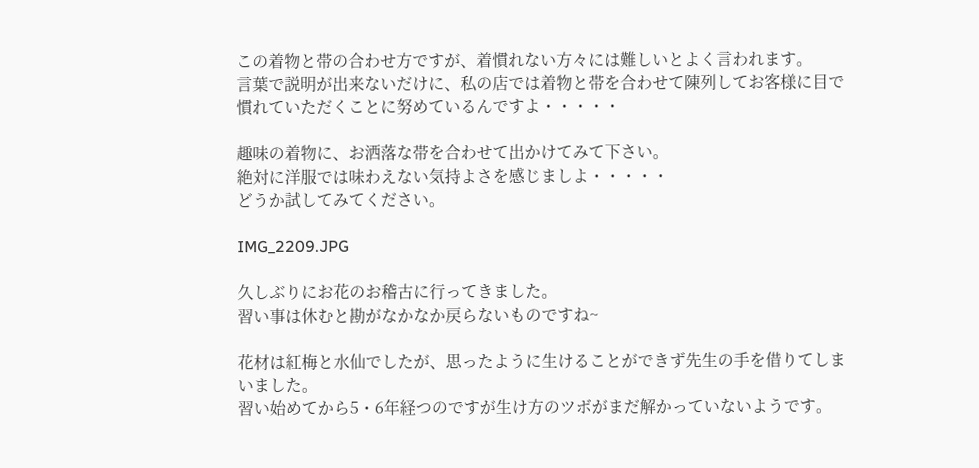この着物と帯の合わせ方ですが、着慣れない方々には難しいとよく言われます。
言葉で説明が出来ないだけに、私の店では着物と帯を合わせて陳列してお客様に目で慣れていただくことに努めているんですよ・・・・・

趣味の着物に、お洒落な帯を合わせて出かけてみて下さい。
絶対に洋服では味わえない気持よさを感じましよ・・・・・
どうか試してみてください。

IMG_2209.JPG

久しぶりにお花のお稽古に行ってきました。
習い事は休むと勘がなかなか戻らないものですね~

花材は紅梅と水仙でしたが、思ったように生けることができず先生の手を借りてしまいました。
習い始めてから5・6年経つのですが生け方のツボがまだ解かっていないようです。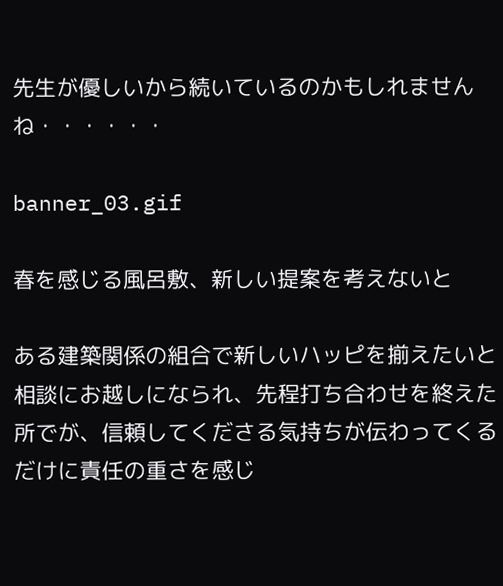先生が優しいから続いているのかもしれませんね・・・・・・

banner_03.gif

春を感じる風呂敷、新しい提案を考えないと

ある建築関係の組合で新しいハッピを揃えたいと相談にお越しになられ、先程打ち合わせを終えた所でが、信頼してくださる気持ちが伝わってくるだけに責任の重さを感じ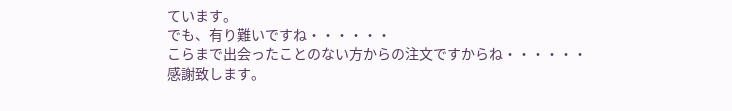ています。
でも、有り難いですね・・・・・・
こらまで出会ったことのない方からの注文ですからね・・・・・・
感謝致します。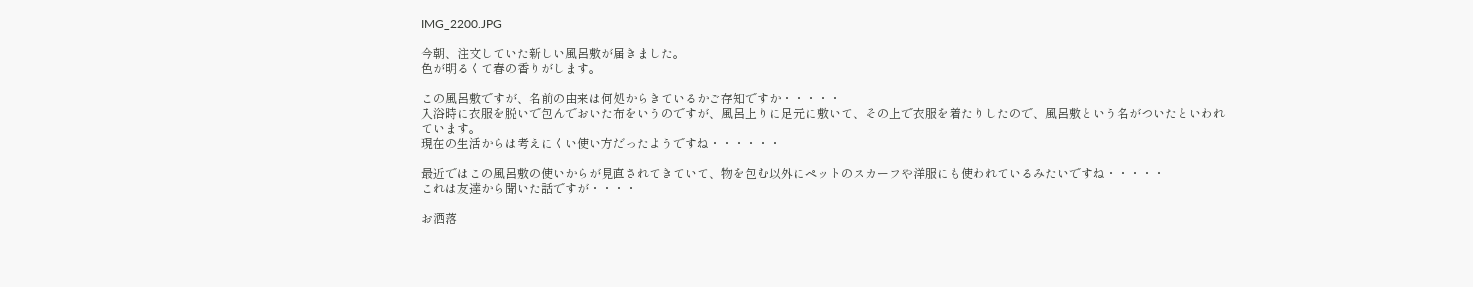IMG_2200.JPG

今朝、注文していた新しい風呂敷が届きました。
色が明るくて春の香りがします。

この風呂敷ですが、名前の由来は何処からきているかご存知ですか・・・・・
入浴時に衣服を脱いで包んでおいた布をいうのですが、風呂上りに足元に敷いて、その上で衣服を着たりしたので、風呂敷という名がついたといわれています。
現在の生活からは考えにくい使い方だったようですね・・・・・・

最近ではこの風呂敷の使いからが見直されてきていて、物を包む以外にペットのスカーフや洋服にも使われているみたいですね・・・・・
これは友達から聞いた話ですが・・・・

お洒落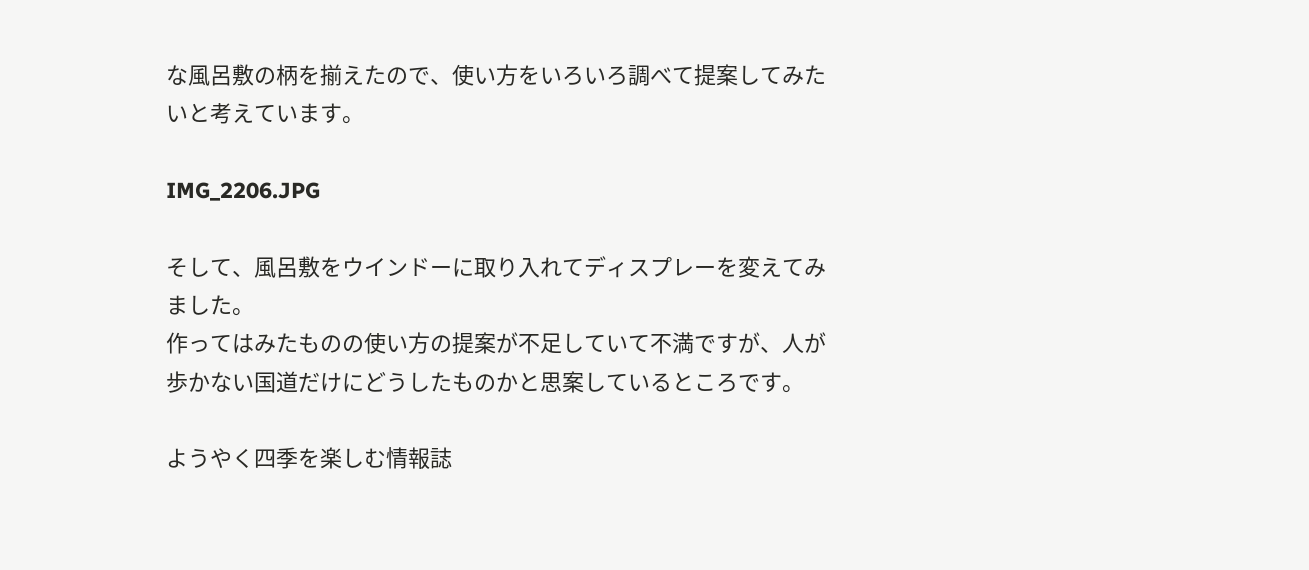な風呂敷の柄を揃えたので、使い方をいろいろ調べて提案してみたいと考えています。

IMG_2206.JPG

そして、風呂敷をウインドーに取り入れてディスプレーを変えてみました。
作ってはみたものの使い方の提案が不足していて不満ですが、人が歩かない国道だけにどうしたものかと思案しているところです。

ようやく四季を楽しむ情報誌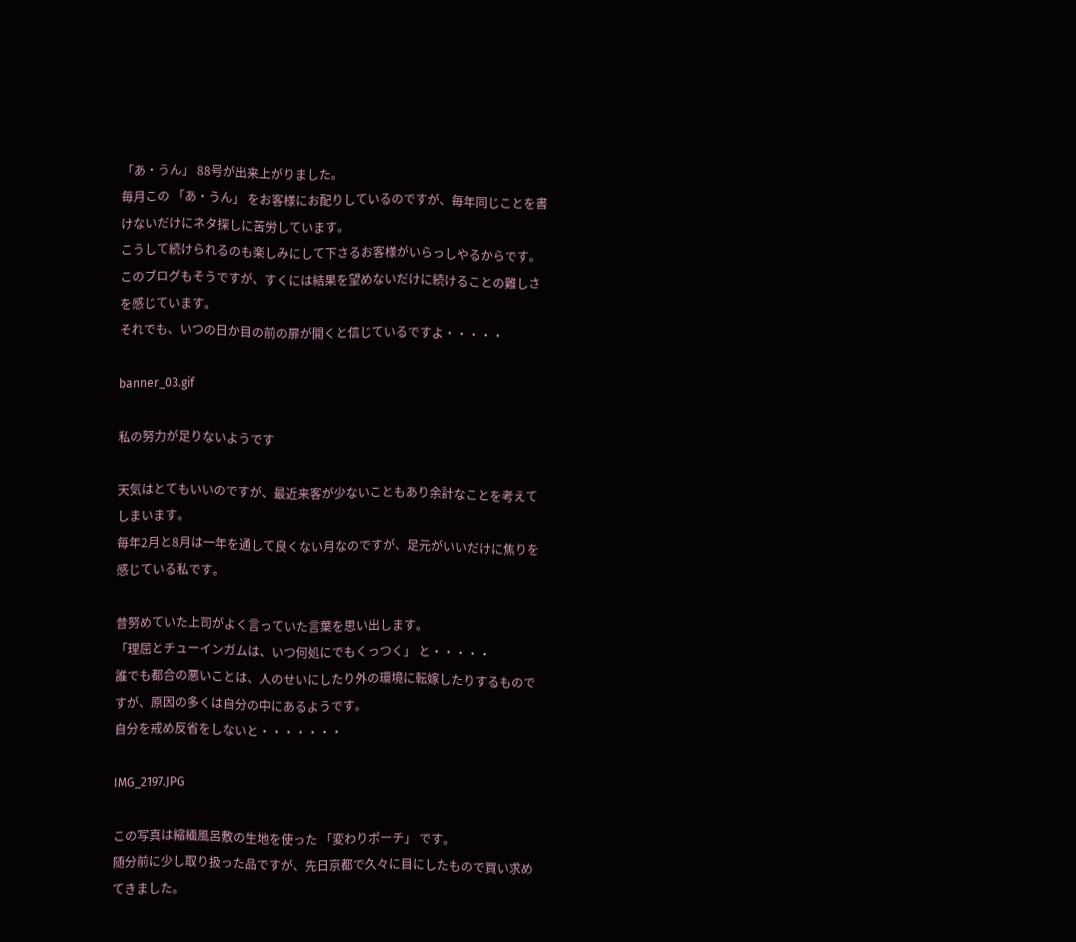「あ・うん」 88号が出来上がりました。
毎月この 「あ・うん」 をお客様にお配りしているのですが、毎年同じことを書けないだけにネタ探しに苦労しています。
こうして続けられるのも楽しみにして下さるお客様がいらっしやるからです。
このブログもそうですが、すくには結果を望めないだけに続けることの難しさを感じています。
それでも、いつの日か目の前の扉が開くと信じているですよ・・・・・

banner_03.gif

私の努力が足りないようです

天気はとてもいいのですが、最近来客が少ないこともあり余計なことを考えてしまいます。
毎年2月と8月は一年を通して良くない月なのですが、足元がいいだけに焦りを感じている私です。

昔努めていた上司がよく言っていた言葉を思い出します。
「理屈とチューインガムは、いつ何処にでもくっつく」 と・・・・・
誰でも都合の悪いことは、人のせいにしたり外の環境に転嫁したりするものですが、原因の多くは自分の中にあるようです。
自分を戒め反省をしないと・・・・・・・

IMG_2197.JPG

この写真は縮緬風呂敷の生地を使った 「変わりポーチ」 です。
随分前に少し取り扱った品ですが、先日京都で久々に目にしたもので買い求めてきました。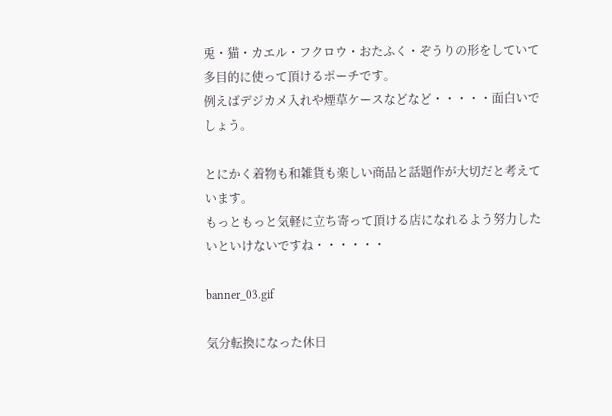兎・猫・カエル・フクロウ・おたふく・ぞうりの形をしていて多目的に使って頂けるポーチです。
例えばデジカメ入れや煙草ケースなどなど・・・・・面白いでしょう。

とにかく着物も和雑貨も楽しい商品と話題作が大切だと考えています。
もっともっと気軽に立ち寄って頂ける店になれるよう努力したいといけないですね・・・・・・

banner_03.gif

気分転換になった休日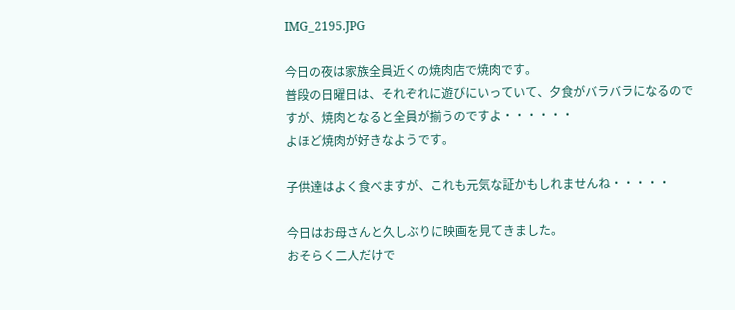IMG_2195.JPG

今日の夜は家族全員近くの焼肉店で焼肉です。
普段の日曜日は、それぞれに遊びにいっていて、夕食がバラバラになるのですが、焼肉となると全員が揃うのですよ・・・・・・
よほど焼肉が好きなようです。

子供達はよく食べますが、これも元気な証かもしれませんね・・・・・

今日はお母さんと久しぶりに映画を見てきました。
おそらく二人だけで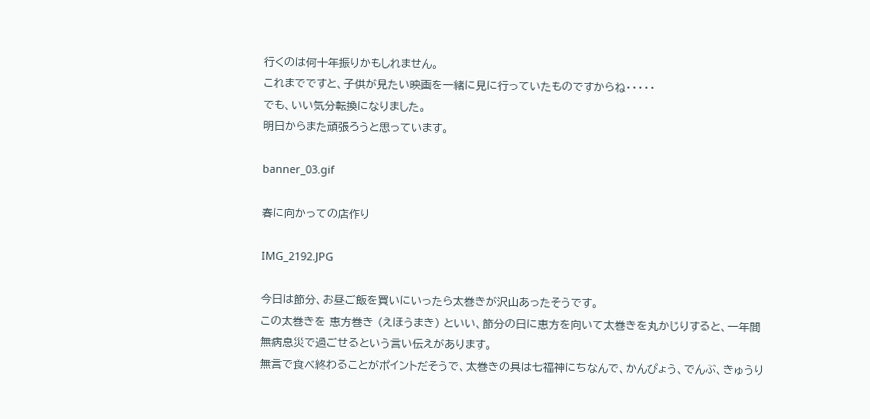行くのは何十年振りかもしれません。
これまでですと、子供が見たい映画を一緒に見に行っていたものですからね・・・・・
でも、いい気分転換になりました。
明日からまた頑張ろうと思っています。

banner_03.gif

春に向かっての店作り

IMG_2192.JPG

今日は節分、お昼ご飯を買いにいったら太巻きが沢山あったそうです。
この太巻きを 恵方巻き (えほうまき) といい、節分の日に恵方を向いて太巻きを丸かじりすると、一年間無病息災で過ごせるという言い伝えがあります。
無言で食べ終わることがポイントだそうで、太巻きの具は七福神にちなんで、かんぴょう、でんぶ、きゅうり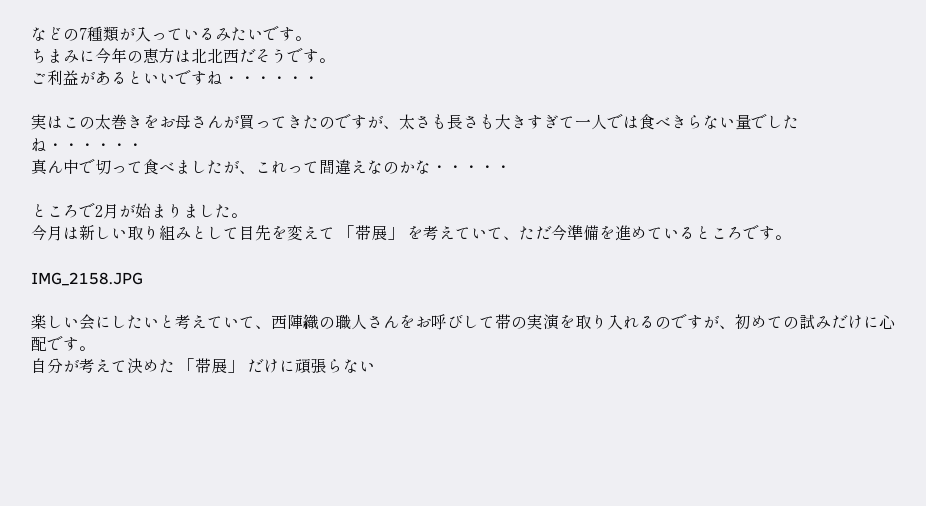などの7種類が入っているみたいです。
ちまみに今年の恵方は北北西だそうです。
ご利益があるといいですね・・・・・・

実はこの太巻きをお母さんが買ってきたのですが、太さも長さも大きすぎて一人では食べきらない量でしたね・・・・・・
真ん中で切って食べましたが、これって間違えなのかな・・・・・

ところで2月が始まりました。
今月は新しい取り組みとして目先を変えて 「帯展」 を考えていて、ただ今準備を進めているところです。

IMG_2158.JPG

楽しい会にしたいと考えていて、西陣織の職人さんをお呼びして帯の実演を取り入れるのですが、初めての試みだけに心配です。
自分が考えて決めた 「帯展」 だけに頑張らない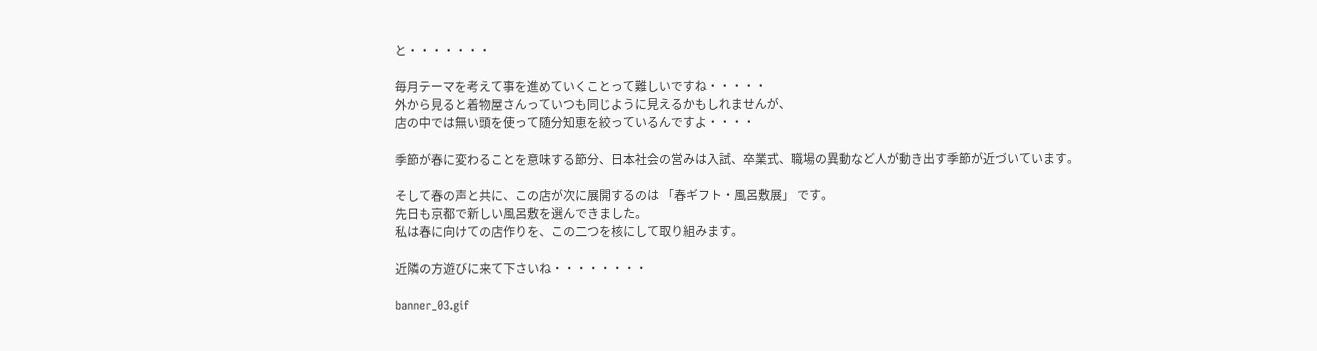と・・・・・・・

毎月テーマを考えて事を進めていくことって難しいですね・・・・・
外から見ると着物屋さんっていつも同じように見えるかもしれませんが、
店の中では無い頭を使って随分知恵を絞っているんですよ・・・・

季節が春に変わることを意味する節分、日本社会の営みは入試、卒業式、職場の異動など人が動き出す季節が近づいています。

そして春の声と共に、この店が次に展開するのは 「春ギフト・風呂敷展」 です。
先日も京都で新しい風呂敷を選んできました。
私は春に向けての店作りを、この二つを核にして取り組みます。

近隣の方遊びに来て下さいね・・・・・・・・

banner_03.gif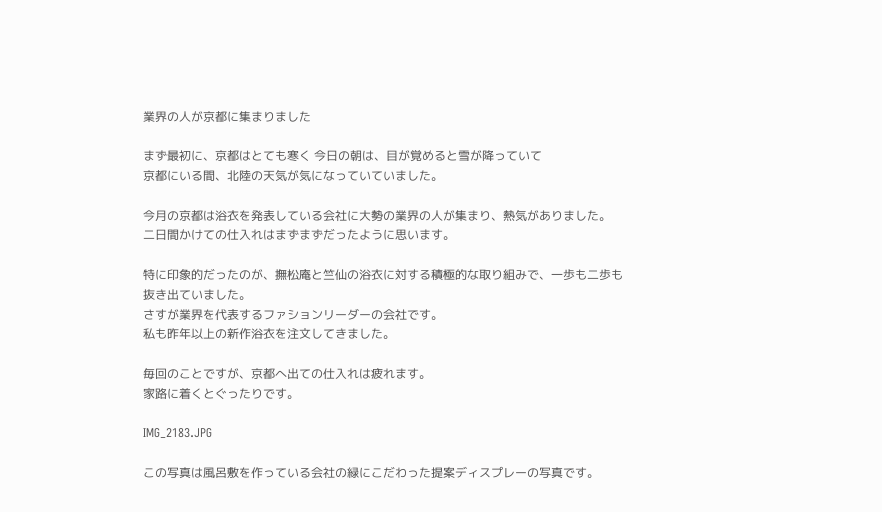業界の人が京都に集まりました

まず最初に、京都はとても寒く 今日の朝は、目が覚めると雪が降っていて
京都にいる間、北陸の天気が気になっていていました。

今月の京都は浴衣を発表している会社に大勢の業界の人が集まり、熱気がありました。
二日間かけての仕入れはまずまずだったように思います。

特に印象的だったのが、撫松庵と竺仙の浴衣に対する積極的な取り組みで、一歩も二歩も抜き出ていました。
さすが業界を代表するファションリーダーの会社です。
私も昨年以上の新作浴衣を注文してきました。

毎回のことですが、京都へ出ての仕入れは疲れます。
家路に着くとぐったりです。

IMG_2183.JPG

この写真は風呂敷を作っている会社の緑にこだわった提案ディスプレーの写真です。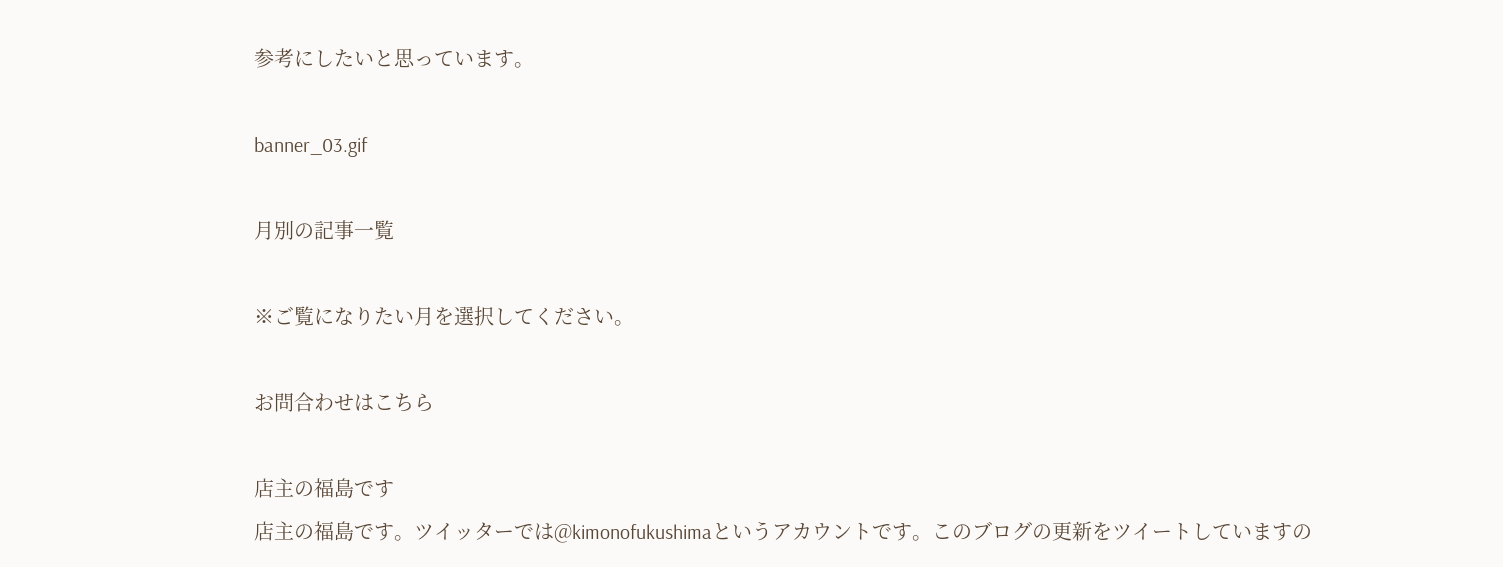参考にしたいと思っています。

banner_03.gif

月別の記事一覧

※ご覧になりたい月を選択してください。

お問合わせはこちら

店主の福島です
店主の福島です。ツイッターでは@kimonofukushimaというアカウントです。このブログの更新をツイートしていますの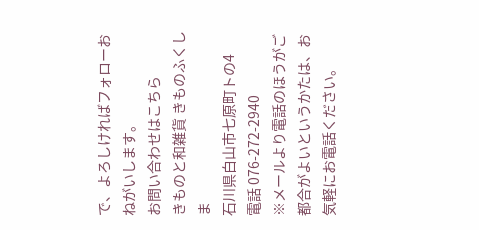で、よろしければフォローおねがいします。
お問い合わせはこちら
きものと和雑貨 きものふくしま
石川県白山市七原町トの4
電話 076-272-2940
※メールより電話のほうがご都合がよいというかたは、お気軽にお電話ください。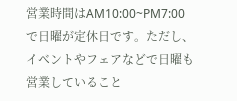営業時間はAM10:00~PM7:00で日曜が定休日です。ただし、イベントやフェアなどで日曜も営業していること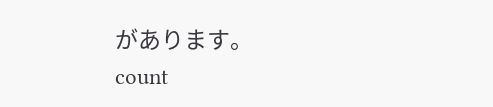があります。
count